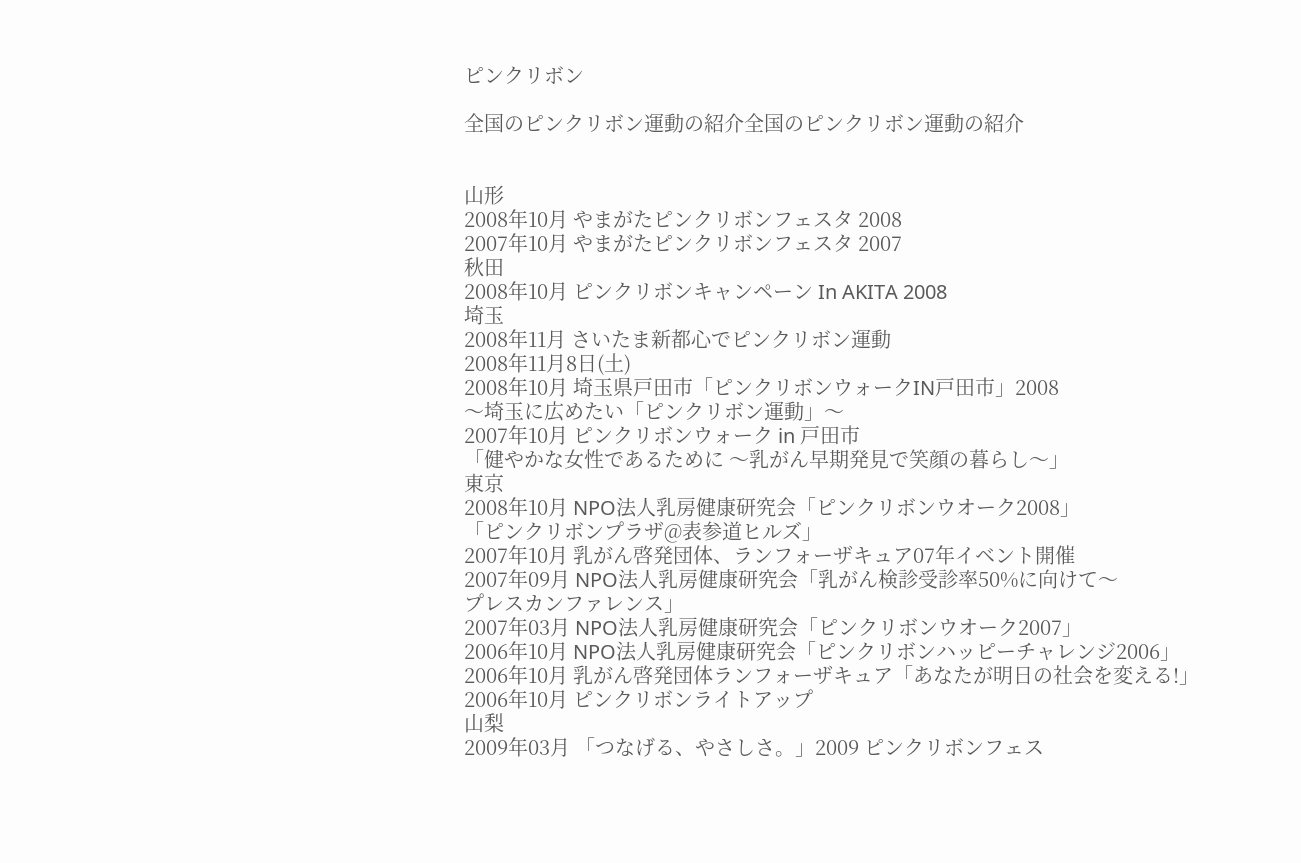ピンクリボン

全国のピンクリボン運動の紹介全国のピンクリボン運動の紹介


山形
2008年10月 やまがたピンクリボンフェスタ 2008
2007年10月 やまがたピンクリボンフェスタ 2007
秋田
2008年10月 ピンクリボンキャンペーン In AKITA 2008
埼玉
2008年11月 さいたま新都心でピンクリボン運動
2008年11月8日(土)
2008年10月 埼玉県戸田市「ピンクリボンウォークIN戸田市」2008
〜埼玉に広めたい「ピンクリボン運動」〜
2007年10月 ピンクリボンウォーク in 戸田市
「健やかな女性であるために 〜乳がん早期発見で笑顔の暮らし〜」
東京
2008年10月 NPO法人乳房健康研究会「ピンクリボンウオーク2008」
「ピンクリボンプラザ@表参道ヒルズ」
2007年10月 乳がん啓発団体、ランフォーザキュア07年イベント開催
2007年09月 NPO法人乳房健康研究会「乳がん検診受診率50%に向けて〜
プレスカンファレンス」
2007年03月 NPO法人乳房健康研究会「ピンクリボンウオーク2007」
2006年10月 NPO法人乳房健康研究会「ピンクリボンハッピーチャレンジ2006」
2006年10月 乳がん啓発団体ランフォーザキュア「あなたが明日の社会を変える!」
2006年10月 ピンクリボンライトアップ
山梨
2009年03月 「つなげる、やさしさ。」2009 ピンクリボンフェス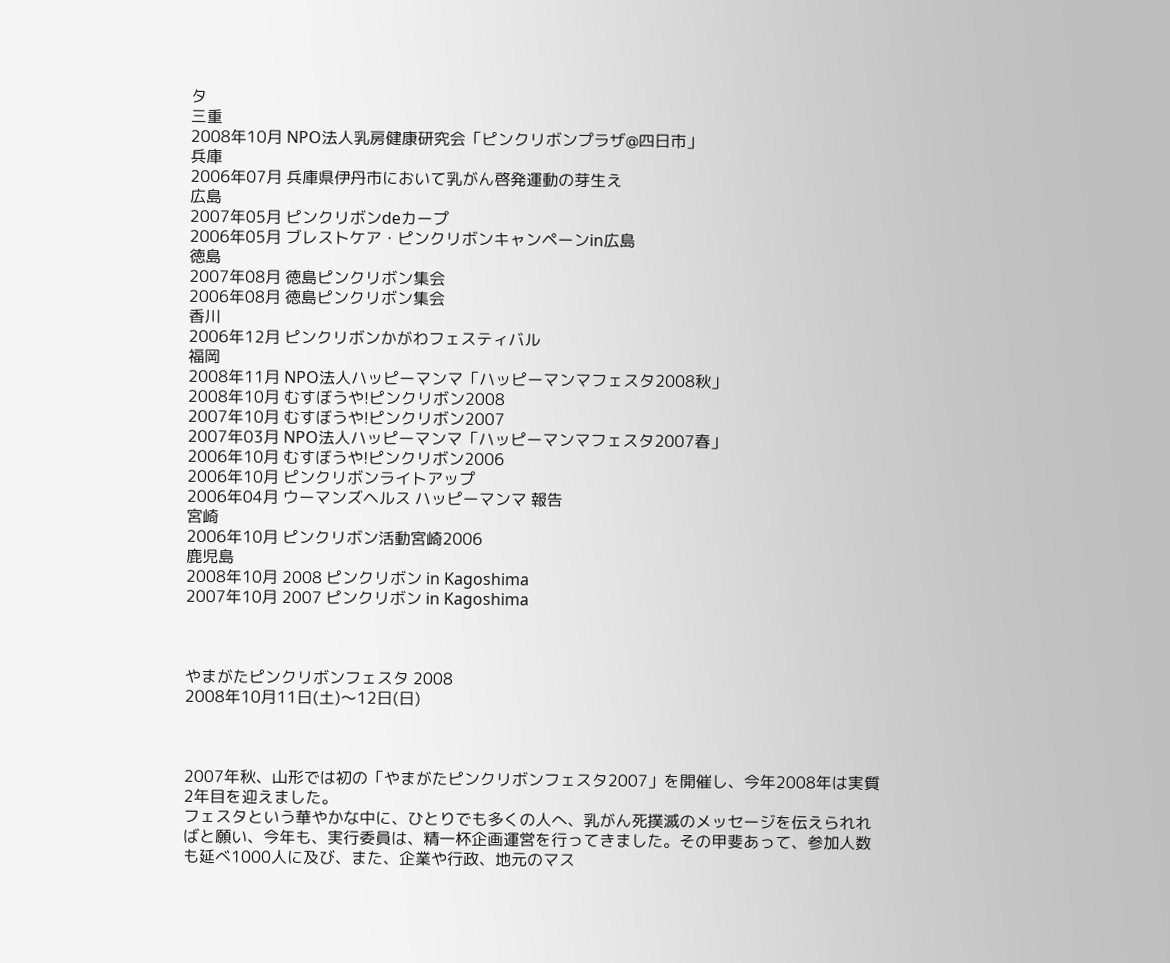タ
三重
2008年10月 NPO法人乳房健康研究会「ピンクリボンプラザ@四日市」
兵庫
2006年07月 兵庫県伊丹市において乳がん啓発運動の芽生え
広島
2007年05月 ピンクリボンdeカープ
2006年05月 ブレストケア・ピンクリボンキャンペーンin広島
徳島
2007年08月 徳島ピンクリボン集会
2006年08月 徳島ピンクリボン集会
香川
2006年12月 ピンクリボンかがわフェスティバル
福岡
2008年11月 NPO法人ハッピーマンマ「ハッピーマンマフェスタ2008秋」
2008年10月 むすぼうや!ピンクリボン2008
2007年10月 むすぼうや!ピンクリボン2007
2007年03月 NPO法人ハッピーマンマ「ハッピーマンマフェスタ2007春」
2006年10月 むすぼうや!ピンクリボン2006
2006年10月 ピンクリボンライトアップ
2006年04月 ウーマンズヘルス ハッピーマンマ 報告
宮崎
2006年10月 ピンクリボン活動宮崎2006
鹿児島
2008年10月 2008 ピンクリボン in Kagoshima
2007年10月 2007 ピンクリボン in Kagoshima



やまがたピンクリボンフェスタ 2008
2008年10月11日(土)〜12日(日)



2007年秋、山形では初の「やまがたピンクリボンフェスタ2007」を開催し、今年2008年は実質2年目を迎えました。
フェスタという華やかな中に、ひとりでも多くの人へ、乳がん死撲滅のメッセージを伝えられればと願い、今年も、実行委員は、精一杯企画運営を行ってきました。その甲斐あって、参加人数も延べ1000人に及び、また、企業や行政、地元のマス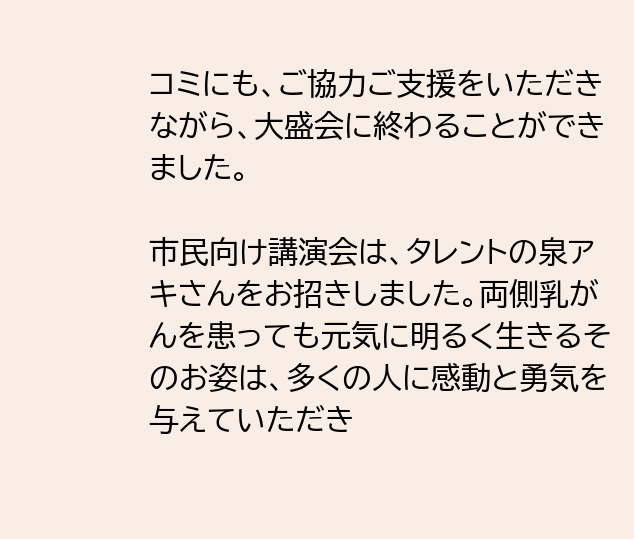コミにも、ご協力ご支援をいただきながら、大盛会に終わることができました。

市民向け講演会は、タレントの泉アキさんをお招きしました。両側乳がんを患っても元気に明るく生きるそのお姿は、多くの人に感動と勇気を与えていただき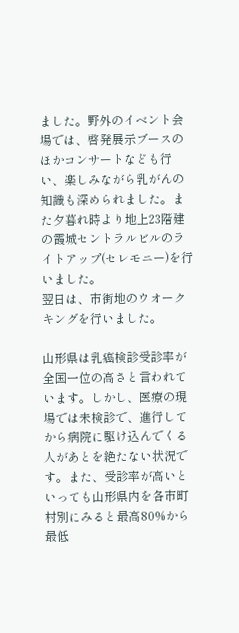ました。野外のイベント会場では、啓発展示ブースのほかコンサートなども行い、楽しみながら乳がんの知識も深められました。また夕暮れ時より地上23階建の霞城セントラルビルのライトアップ(セレモニー)を行いました。
翌日は、市街地のウオークキングを行いました。

山形県は乳癌検診受診率が全国一位の高さと言われています。しかし、医療の現場では未検診で、進行してから病院に駆け込んでくる人があとを絶たない状況です。また、受診率が高いといっても山形県内を各市町村別にみると最高80%から最低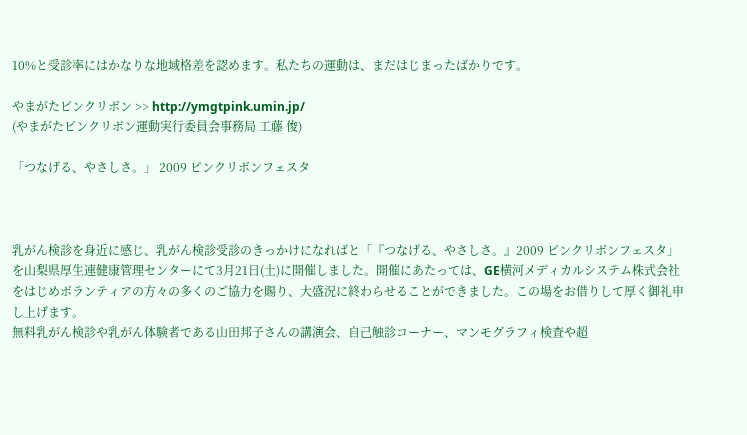10%と受診率にはかなりな地域格差を認めます。私たちの運動は、まだはじまったばかりです。

やまがたピンクリボン >> http://ymgtpink.umin.jp/
(やまがたピンクリボン運動実行委員会事務局 工藤 俊)

「つなげる、やさしさ。」 2009 ピンクリボンフェスタ



乳がん検診を身近に感じ、乳がん検診受診のきっかけになればと「『つなげる、やさしさ。』2009 ピンクリボンフェスタ」を山梨県厚生連健康管理センターにて3月21日(土)に開催しました。開催にあたっては、GE横河メディカルシステム株式会社をはじめボランティアの方々の多くのご協力を賜り、大盛況に終わらせることができました。この場をお借りして厚く御礼申し上げます。
無料乳がん検診や乳がん体験者である山田邦子さんの講演会、自己触診コーナー、マンモグラフィ検査や超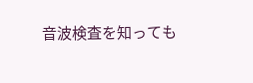音波検査を知っても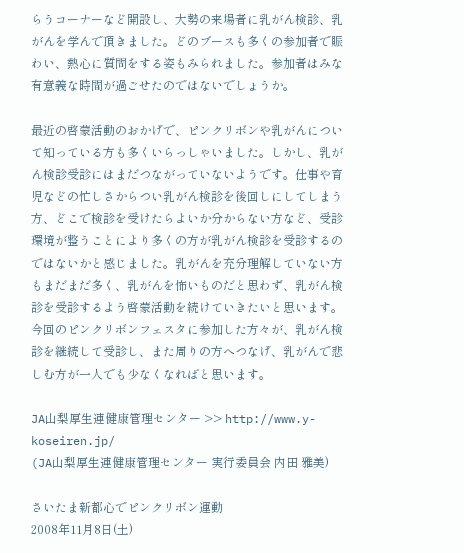らうコーナーなど開設し、大勢の来場者に乳がん検診、乳がんを学んで頂きました。どのブースも多くの参加者で賑わい、熱心に質問をする姿もみられました。参加者はみな有意義な時間が過ごせたのではないでしょうか。

最近の啓蒙活動のおかげで、ピンクリボンや乳がんについて知っている方も多くいらっしゃいました。しかし、乳がん検診受診にはまだつながっていないようです。仕事や育児などの忙しさからつい乳がん検診を後回しにしてしまう方、どこで検診を受けたらよいか分からない方など、受診環境が整うことにより多くの方が乳がん検診を受診するのではないかと感じました。乳がんを充分理解していない方もまだまだ多く、乳がんを怖いものだと思わず、乳がん検診を受診するよう啓蒙活動を続けていきたいと思います。
今回のピンクリボンフェスタに参加した方々が、乳がん検診を継続して受診し、また周りの方へつなげ、乳がんで悲しむ方が一人でも少なくなればと思います。

JA山梨厚生連健康管理センター >> http://www.y-koseiren.jp/
(JA山梨厚生連健康管理センター 実行委員会 内田 雅美)

さいたま新都心でピンクリボン運動
2008年11月8日(土)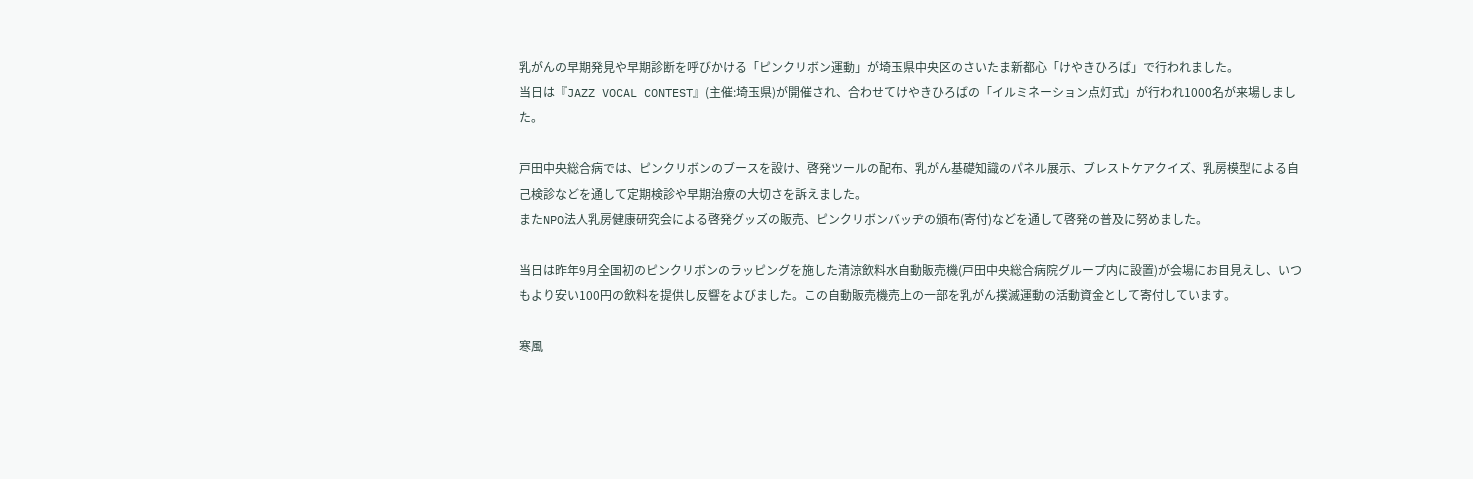乳がんの早期発見や早期診断を呼びかける「ピンクリボン運動」が埼玉県中央区のさいたま新都心「けやきひろば」で行われました。
当日は『JAZZ VOCAL CONTEST』(主催:埼玉県)が開催され、合わせてけやきひろばの「イルミネーション点灯式」が行われ1000名が来場しました。

戸田中央総合病では、ピンクリボンのブースを設け、啓発ツールの配布、乳がん基礎知識のパネル展示、ブレストケアクイズ、乳房模型による自己検診などを通して定期検診や早期治療の大切さを訴えました。
またNPO法人乳房健康研究会による啓発グッズの販売、ピンクリボンバッヂの頒布(寄付)などを通して啓発の普及に努めました。

当日は昨年9月全国初のピンクリボンのラッピングを施した清涼飲料水自動販売機(戸田中央総合病院グループ内に設置)が会場にお目見えし、いつもより安い100円の飲料を提供し反響をよびました。この自動販売機売上の一部を乳がん撲滅運動の活動資金として寄付しています。

寒風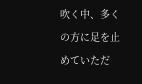吹く中、多くの方に足を止めていただ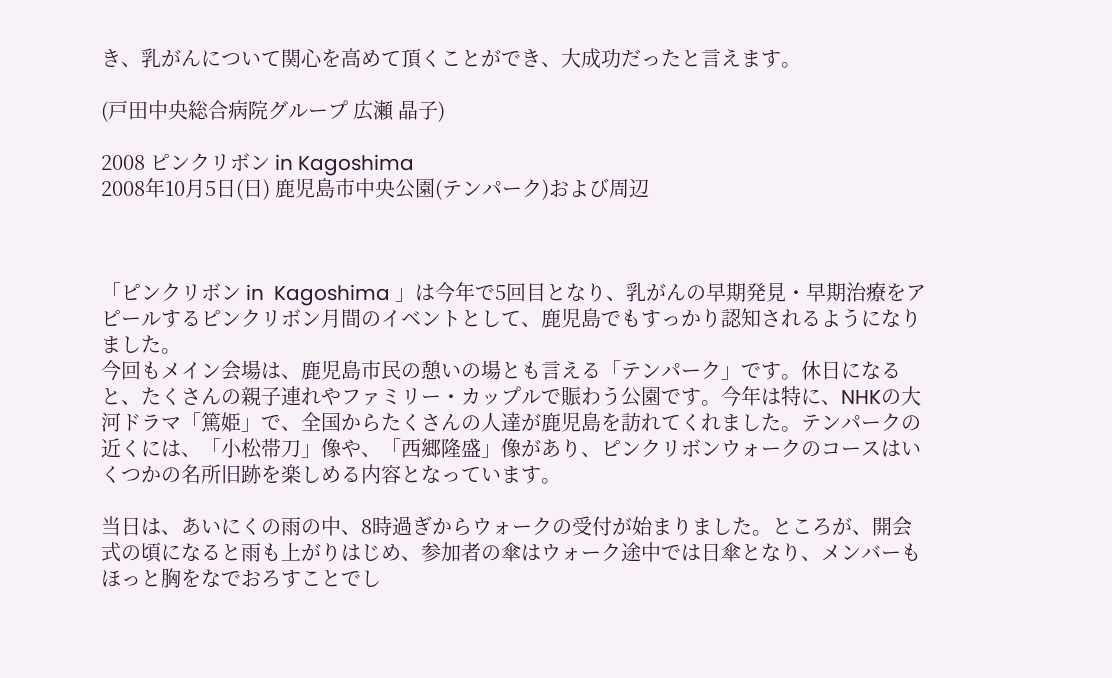き、乳がんについて関心を高めて頂くことができ、大成功だったと言えます。

(戸田中央総合病院グループ 広瀬 晶子)

2008 ピンクリボン in Kagoshima
2008年10月5日(日) 鹿児島市中央公園(テンパーク)および周辺



「ピンクリボン in  Kagoshima 」は今年で5回目となり、乳がんの早期発見・早期治療をアピールするピンクリボン月間のイベントとして、鹿児島でもすっかり認知されるようになりました。
今回もメイン会場は、鹿児島市民の憩いの場とも言える「テンパーク」です。休日になると、たくさんの親子連れやファミリー・カップルで賑わう公園です。今年は特に、NHKの大河ドラマ「篤姫」で、全国からたくさんの人達が鹿児島を訪れてくれました。テンパークの近くには、「小松帯刀」像や、「西郷隆盛」像があり、ピンクリボンウォークのコースはいくつかの名所旧跡を楽しめる内容となっています。

当日は、あいにくの雨の中、8時過ぎからウォークの受付が始まりました。ところが、開会式の頃になると雨も上がりはじめ、参加者の傘はウォーク途中では日傘となり、メンバーもほっと胸をなでおろすことでし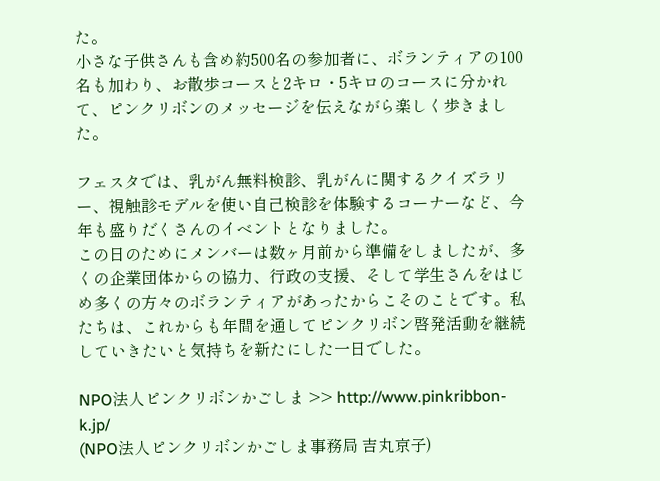た。
小さな子供さんも含め約500名の参加者に、ボランティアの100名も加わり、お散歩コースと2キロ・5キロのコースに分かれて、ピンクリボンのメッセージを伝えながら楽しく歩きました。

フェスタでは、乳がん無料検診、乳がんに関するクイズラリー、視触診モデルを使い自己検診を体験するコーナーなど、今年も盛りだくさんのイベントとなりました。
この日のためにメンバーは数ヶ月前から準備をしましたが、多くの企業団体からの協力、行政の支援、そして学生さんをはじめ多くの方々のボランティアがあったからこそのことです。私たちは、これからも年間を通してピンクリボン啓発活動を継続していきたいと気持ちを新たにした一日でした。

NPO法人ピンクリボンかごしま >> http://www.pinkribbon-k.jp/
(NPO法人ピンクリボンかごしま事務局 吉丸京子)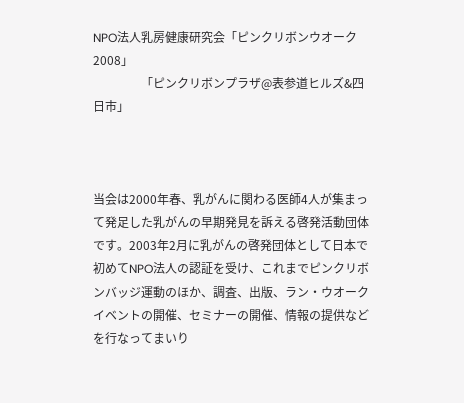NPO法人乳房健康研究会「ピンクリボンウオーク2008」
                「ピンクリボンプラザ@表参道ヒルズ&四日市」



当会は2000年春、乳がんに関わる医師4人が集まって発足した乳がんの早期発見を訴える啓発活動団体です。2003年2月に乳がんの啓発団体として日本で初めてNPO法人の認証を受け、これまでピンクリボンバッジ運動のほか、調査、出版、ラン・ウオークイベントの開催、セミナーの開催、情報の提供などを行なってまいり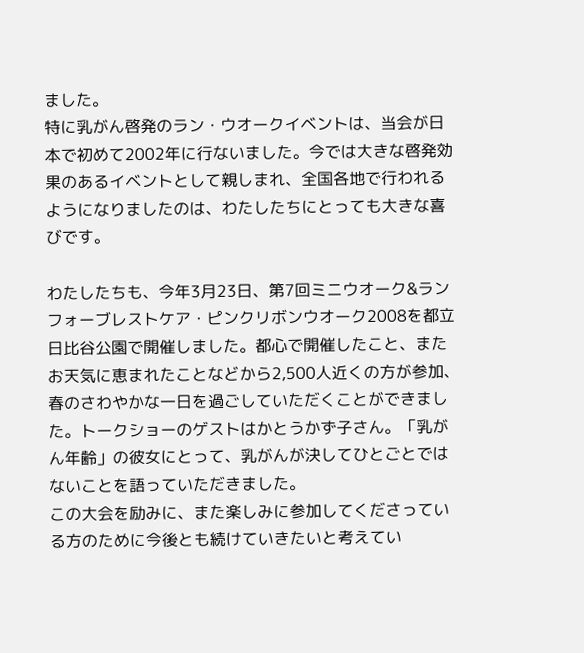ました。
特に乳がん啓発のラン・ウオークイベントは、当会が日本で初めて2002年に行ないました。今では大きな啓発効果のあるイベントとして親しまれ、全国各地で行われるようになりましたのは、わたしたちにとっても大きな喜びです。

わたしたちも、今年3月23日、第7回ミニウオーク&ランフォーブレストケア・ピンクリボンウオーク2008を都立日比谷公園で開催しました。都心で開催したこと、またお天気に恵まれたことなどから2,500人近くの方が参加、春のさわやかな一日を過ごしていただくことができました。トークショーのゲストはかとうかず子さん。「乳がん年齢」の彼女にとって、乳がんが決してひとごとではないことを語っていただきました。
この大会を励みに、また楽しみに参加してくださっている方のために今後とも続けていきたいと考えてい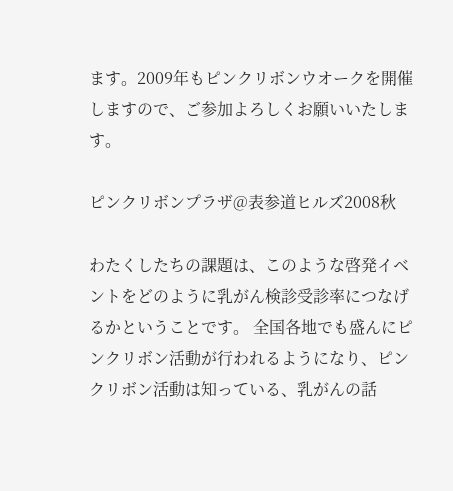ます。2009年もピンクリボンウオークを開催しますので、ご参加よろしくお願いいたします。

ピンクリボンプラザ@表参道ヒルズ2008秋

わたくしたちの課題は、このような啓発イベントをどのように乳がん検診受診率につなげるかということです。 全国各地でも盛んにピンクリボン活動が行われるようになり、ピンクリボン活動は知っている、乳がんの話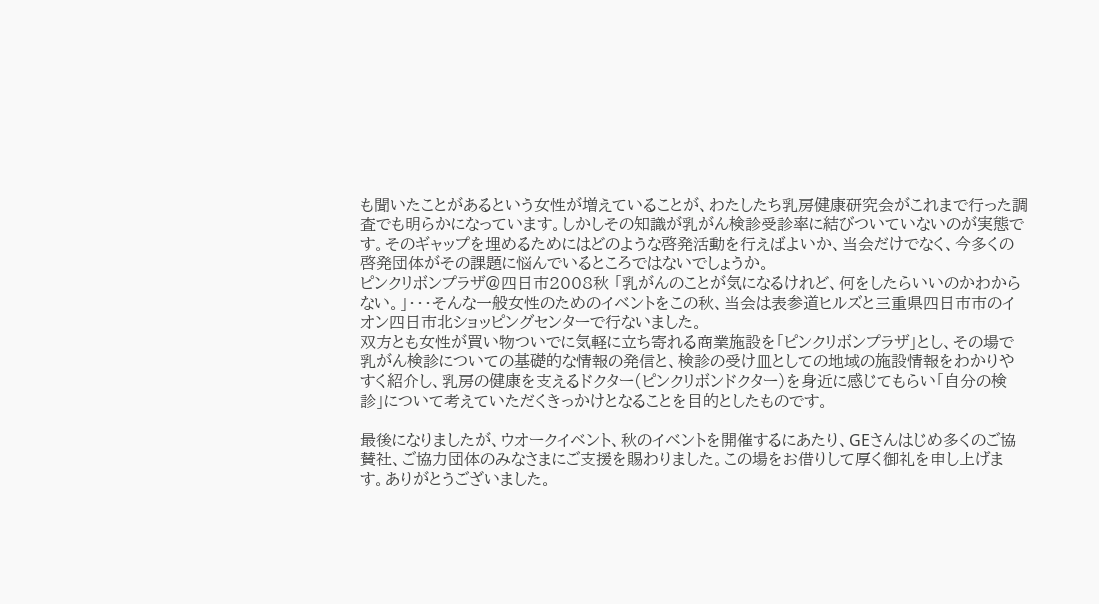も聞いたことがあるという女性が増えていることが、わたしたち乳房健康研究会がこれまで行った調査でも明らかになっています。しかしその知識が乳がん検診受診率に結びついていないのが実態です。そのギャップを埋めるためにはどのような啓発活動を行えばよいか、当会だけでなく、今多くの啓発団体がその課題に悩んでいるところではないでしょうか。
ピンクリボンプラザ@四日市2008秋 「乳がんのことが気になるけれど、何をしたらいいのかわからない。」・・・そんな一般女性のためのイベントをこの秋、当会は表参道ヒルズと三重県四日市市のイオン四日市北ショッピングセンターで行ないました。
双方とも女性が買い物ついでに気軽に立ち寄れる商業施設を「ピンクリボンプラザ」とし、その場で乳がん検診についての基礎的な情報の発信と、検診の受け皿としての地域の施設情報をわかりやすく紹介し、乳房の健康を支えるドクター(ピンクリボンドクター)を身近に感じてもらい「自分の検診」について考えていただくきっかけとなることを目的としたものです。

最後になりましたが、ウオークイベント、秋のイベントを開催するにあたり、GEさんはじめ多くのご協賛社、ご協力団体のみなさまにご支援を賜わりました。この場をお借りして厚く御礼を申し上げます。ありがとうございました。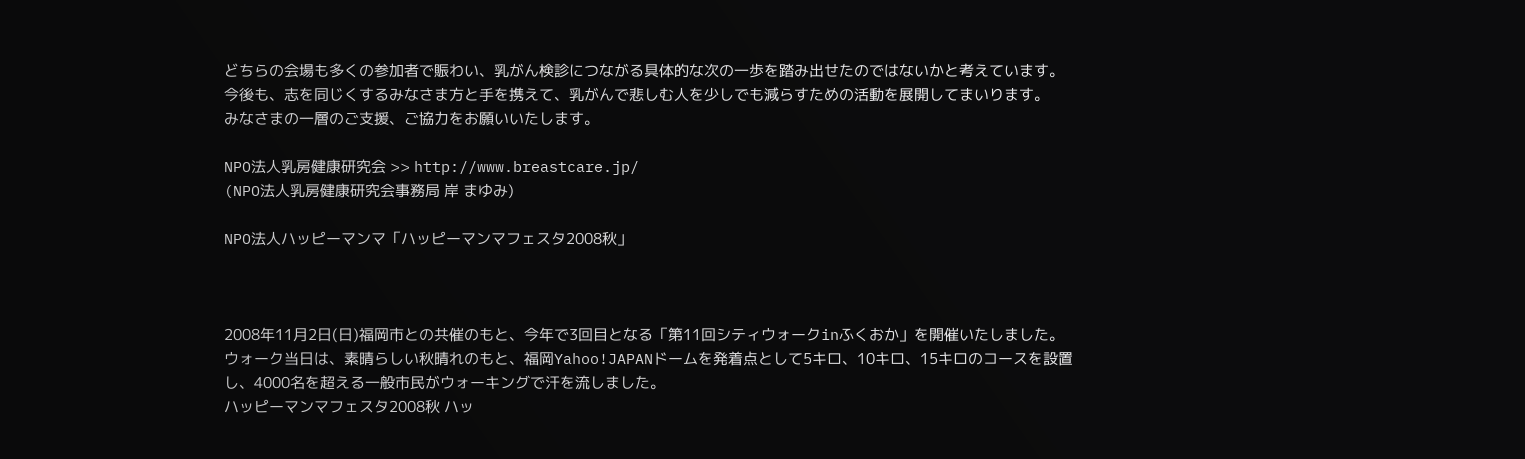どちらの会場も多くの参加者で賑わい、乳がん検診につながる具体的な次の一歩を踏み出せたのではないかと考えています。
今後も、志を同じくするみなさま方と手を携えて、乳がんで悲しむ人を少しでも減らすための活動を展開してまいります。
みなさまの一層のご支援、ご協力をお願いいたします。

NPO法人乳房健康研究会 >> http://www.breastcare.jp/
(NPO法人乳房健康研究会事務局 岸 まゆみ)

NPO法人ハッピーマンマ「ハッピーマンマフェスタ2008秋」



2008年11月2日(日)福岡市との共催のもと、今年で3回目となる「第11回シティウォークinふくおか」を開催いたしました。
ウォーク当日は、素晴らしい秋晴れのもと、福岡Yahoo!JAPANドームを発着点として5キロ、10キロ、15キロのコースを設置し、4000名を超える一般市民がウォーキングで汗を流しました。
ハッピーマンマフェスタ2008秋 ハッ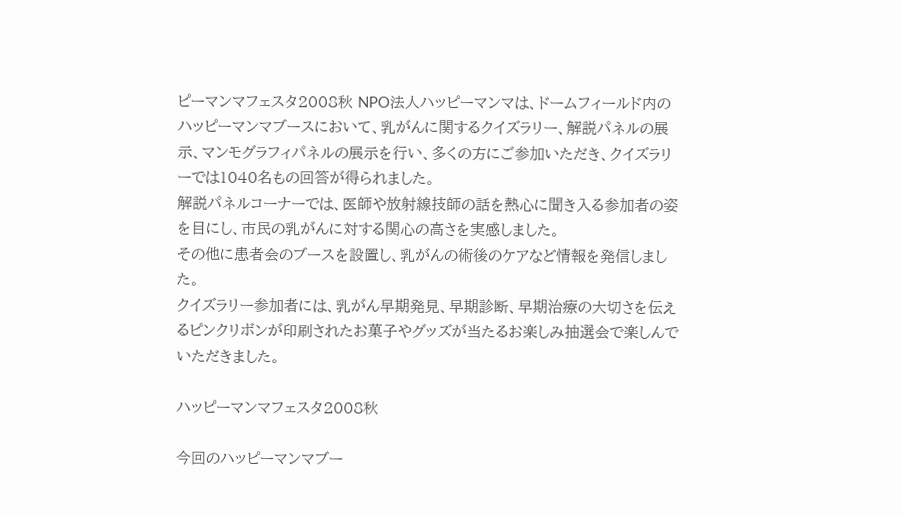ピーマンマフェスタ2008秋 NPO法人ハッピーマンマは、ドームフィールド内のハッピーマンマブースにおいて、乳がんに関するクイズラリー、解説パネルの展示、マンモグラフィパネルの展示を行い、多くの方にご参加いただき、クイズラリーでは1040名もの回答が得られました。
解説パネルコーナーでは、医師や放射線技師の話を熱心に聞き入る参加者の姿を目にし、市民の乳がんに対する関心の高さを実感しました。
その他に患者会のブースを設置し、乳がんの術後のケアなど情報を発信しました。
クイズラリー参加者には、乳がん早期発見、早期診断、早期治療の大切さを伝えるピンクリボンが印刷されたお菓子やグッズが当たるお楽しみ抽選会で楽しんでいただきました。

ハッピーマンマフェスタ2008秋

今回のハッピーマンマブー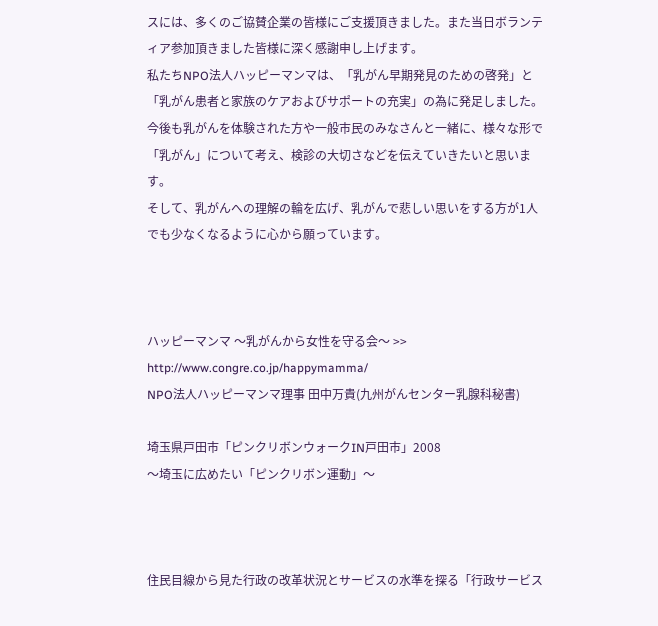スには、多くのご協賛企業の皆様にご支援頂きました。また当日ボランティア参加頂きました皆様に深く感謝申し上げます。
私たちNPO法人ハッピーマンマは、「乳がん早期発見のための啓発」と「乳がん患者と家族のケアおよびサポートの充実」の為に発足しました。
今後も乳がんを体験された方や一般市民のみなさんと一緒に、様々な形で「乳がん」について考え、検診の大切さなどを伝えていきたいと思います。
そして、乳がんへの理解の輪を広げ、乳がんで悲しい思いをする方が1人でも少なくなるように心から願っています。



ハッピーマンマ 〜乳がんから女性を守る会〜 >> http://www.congre.co.jp/happymamma/
NPO法人ハッピーマンマ理事 田中万貴(九州がんセンター乳腺科秘書)

埼玉県戸田市「ピンクリボンウォークIN戸田市」2008
〜埼玉に広めたい「ピンクリボン運動」〜



住民目線から見た行政の改革状況とサービスの水準を探る「行政サービス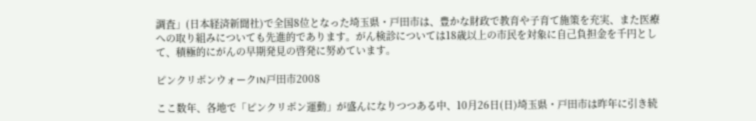調査」(日本経済新聞社)で全国8位となった埼玉県・戸田市は、豊かな財政で教育や子育て施策を充実、また医療への取り組みについても先進的であります。がん検診については18歳以上の市民を対象に自己負担金を千円として、積極的にがんの早期発見の啓発に努めています。

ピンクリボンウォークIN戸田市2008

ここ数年、各地で「ピンクリボン運動」が盛んになりつつある中、10月26日(日)埼玉県・戸田市は昨年に引き続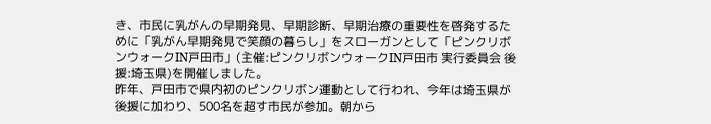き、市民に乳がんの早期発見、早期診断、早期治療の重要性を啓発するために「乳がん早期発見で笑顔の暮らし」をスローガンとして「ピンクリボンウォークIN戸田市」(主催:ピンクリボンウォークIN戸田市 実行委員会 後援:埼玉県)を開催しました。
昨年、戸田市で県内初のピンクリボン運動として行われ、今年は埼玉県が後援に加わり、500名を超す市民が参加。朝から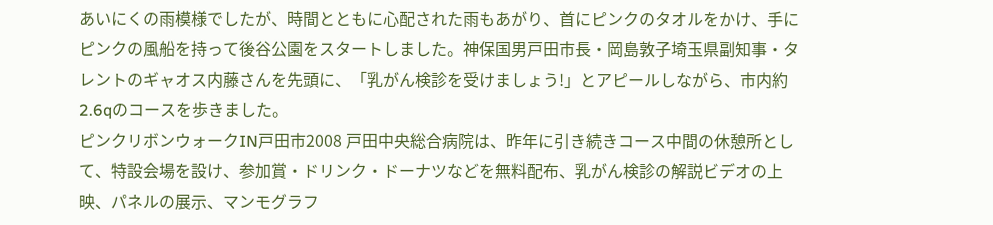あいにくの雨模様でしたが、時間とともに心配された雨もあがり、首にピンクのタオルをかけ、手にピンクの風船を持って後谷公園をスタートしました。神保国男戸田市長・岡島敦子埼玉県副知事・タレントのギャオス内藤さんを先頭に、「乳がん検診を受けましょう!」とアピールしながら、市内約2.6qのコースを歩きました。
ピンクリボンウォークIN戸田市2008 戸田中央総合病院は、昨年に引き続きコース中間の休憩所として、特設会場を設け、参加賞・ドリンク・ドーナツなどを無料配布、乳がん検診の解説ビデオの上映、パネルの展示、マンモグラフ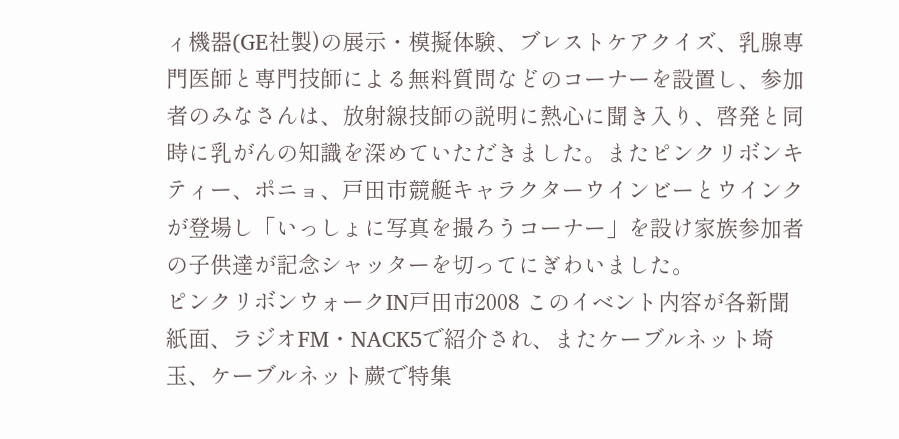ィ機器(GE社製)の展示・模擬体験、ブレストケアクイズ、乳腺専門医師と専門技師による無料質問などのコーナーを設置し、参加者のみなさんは、放射線技師の説明に熱心に聞き入り、啓発と同時に乳がんの知識を深めていただきました。またピンクリボンキティー、ポニョ、戸田市競艇キャラクターウインビーとウインクが登場し「いっしょに写真を撮ろうコーナー」を設け家族参加者の子供達が記念シャッターを切ってにぎわいました。
ピンクリボンウォークIN戸田市2008 このイベント内容が各新聞紙面、ラジオFM・NACK5で紹介され、またケーブルネット埼玉、ケーブルネット蕨で特集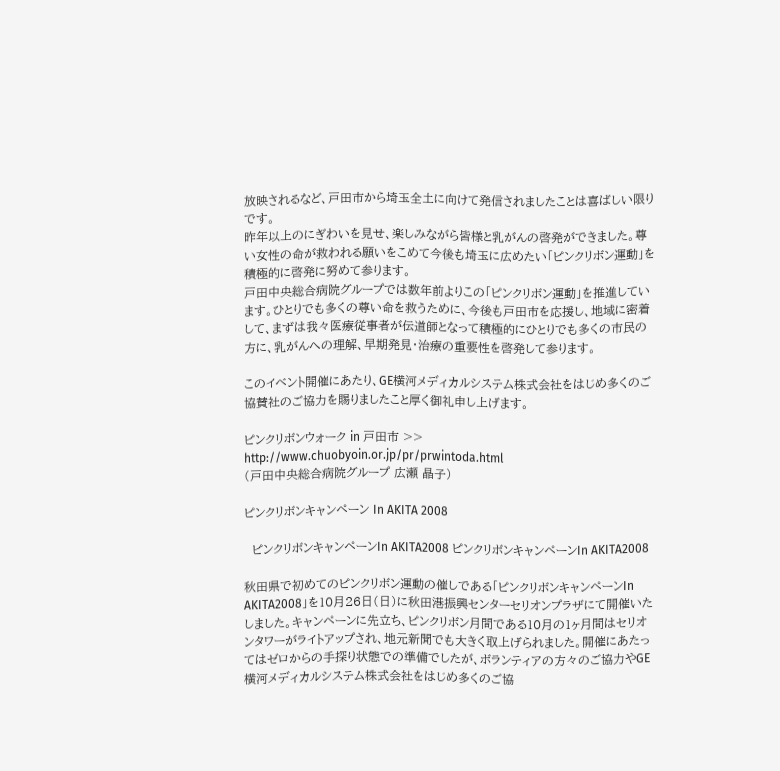放映されるなど、戸田市から埼玉全土に向けて発信されましたことは喜ばしい限りです。
昨年以上のにぎわいを見せ、楽しみながら皆様と乳がんの啓発ができました。尊い女性の命が救われる願いをこめて今後も埼玉に広めたい「ピンクリボン運動」を積極的に啓発に努めて参ります。
戸田中央総合病院グループでは数年前よりこの「ピンクリボン運動」を推進しています。ひとりでも多くの尊い命を救うために、今後も戸田市を応援し、地域に密着して、まずは我々医療従事者が伝道師となって積極的にひとりでも多くの市民の方に、乳がんへの理解、早期発見・治療の重要性を啓発して参ります。

このイベント開催にあたり、GE横河メディカルシステム株式会社をはじめ多くのご協賛社のご協力を賜りましたこと厚く御礼申し上げます。

ピンクリボンウォーク in 戸田市 >> http://www.chuobyoin.or.jp/pr/prwintoda.html
(戸田中央総合病院グループ 広瀬 晶子)

ピンクリボンキャンペーン In AKITA 2008

  ピンクリボンキャンペーンIn AKITA2008 ピンクリボンキャンペーンIn AKITA2008

秋田県で初めてのピンクリボン運動の催しである「ピンクリボンキャンペーンIn AKITA2008」を10月26日(日)に秋田港振興センターセリオンプラザにて開催いたしました。キャンペーンに先立ち、ピンクリボン月間である10月の1ヶ月間はセリオンタワーがライトアップされ、地元新聞でも大きく取上げられました。開催にあたってはゼロからの手探り状態での準備でしたが、ボランティアの方々のご協力やGE横河メディカルシステム株式会社をはじめ多くのご協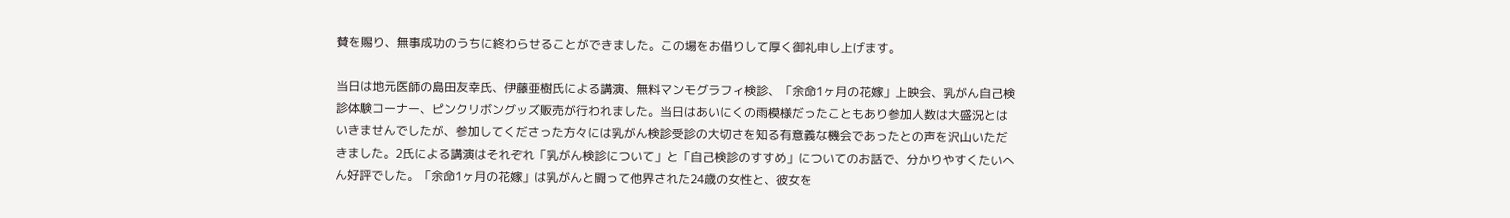賛を賜り、無事成功のうちに終わらせることができました。この場をお借りして厚く御礼申し上げます。

当日は地元医師の島田友幸氏、伊藤亜樹氏による講演、無料マンモグラフィ検診、「余命1ヶ月の花嫁」上映会、乳がん自己検診体験コーナー、ピンクリボングッズ販売が行われました。当日はあいにくの雨模様だったこともあり参加人数は大盛況とはいきませんでしたが、参加してくださった方々には乳がん検診受診の大切さを知る有意義な機会であったとの声を沢山いただきました。2氏による講演はそれぞれ「乳がん検診について」と「自己検診のすすめ」についてのお話で、分かりやすくたいへん好評でした。「余命1ヶ月の花嫁」は乳がんと闘って他界された24歳の女性と、彼女を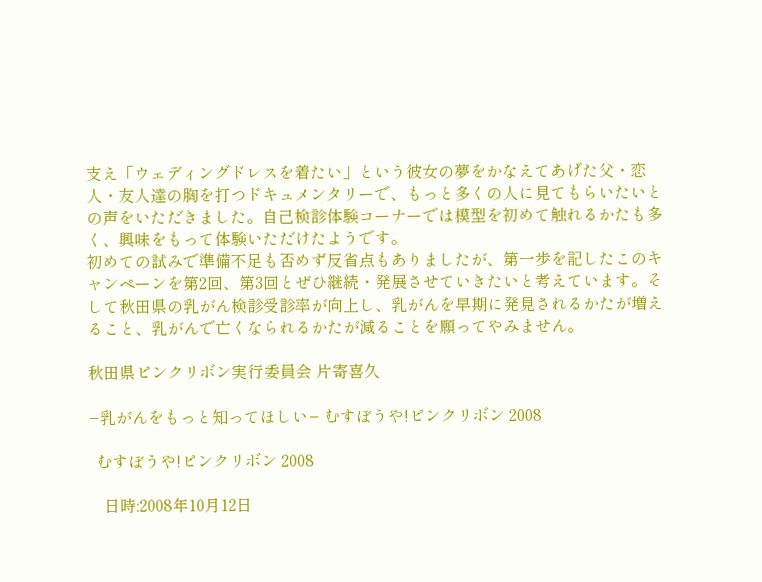支え「ウェディングドレスを着たい」という彼女の夢をかなえてあげた父・恋人・友人達の胸を打つドキュメンタリーで、もっと多くの人に見てもらいたいとの声をいただきました。自己検診体験コーナーでは模型を初めて触れるかたも多く、興味をもって体験いただけたようです。
初めての試みで準備不足も否めず反省点もありましたが、第一歩を記したこのキャンペーンを第2回、第3回とぜひ継続・発展させていきたいと考えています。そして秋田県の乳がん検診受診率が向上し、乳がんを早期に発見されるかたが増えること、乳がんで亡くなられるかたが減ることを願ってやみません。

秋田県ピンクリボン実行委員会 片寄喜久

−乳がんをもっと知ってほしい− むすぼうや!ピンクリボン 2008

  むすぼうや!ピンクリボン 2008

    日時:2008年10月12日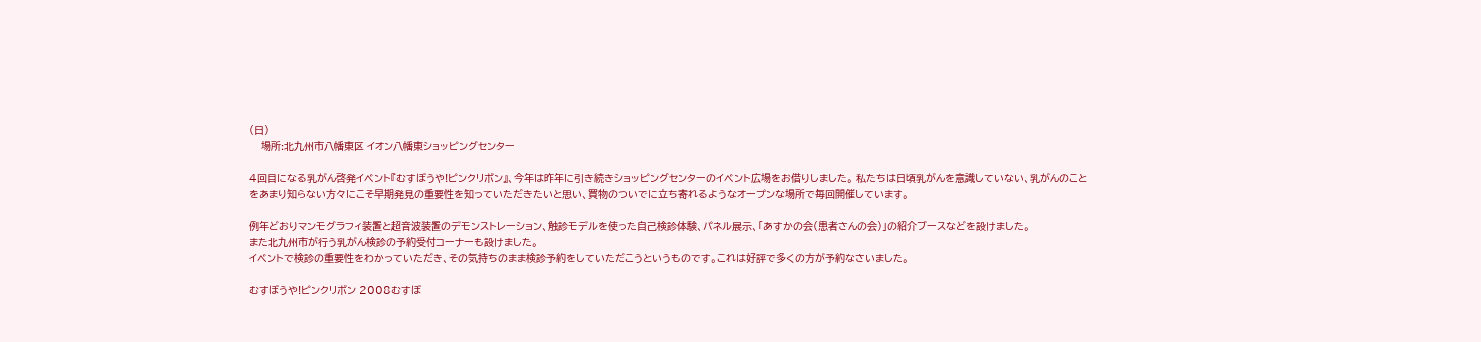(日)
    場所:北九州市八幡東区 イオン八幡東ショッピングセンター

4回目になる乳がん啓発イベント『むすぼうや!ピンクリボン』、今年は昨年に引き続きショッピングセンターのイベント広場をお借りしました。 私たちは日頃乳がんを意識していない、乳がんのことをあまり知らない方々にこそ早期発見の重要性を知っていただきたいと思い、買物のついでに立ち寄れるようなオープンな場所で毎回開催しています。

例年どおりマンモグラフィ装置と超音波装置のデモンストレーション、触診モデルを使った自己検診体験、パネル展示、「あすかの会(患者さんの会)」の紹介ブースなどを設けました。
また北九州市が行う乳がん検診の予約受付コーナーも設けました。
イベントで検診の重要性をわかっていただき、その気持ちのまま検診予約をしていただこうというものです。これは好評で多くの方が予約なさいました。

むすぼうや!ピンクリボン 2008むすぼ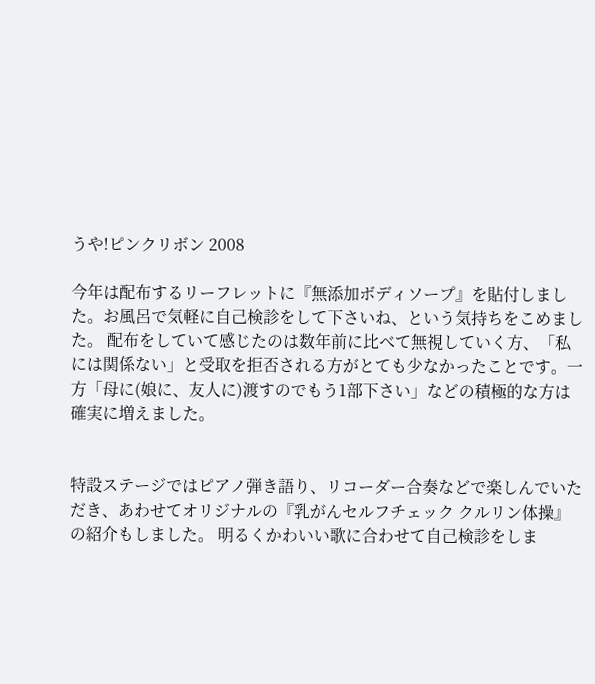うや!ピンクリボン 2008

今年は配布するリーフレットに『無添加ボディソープ』を貼付しました。お風呂で気軽に自己検診をして下さいね、という気持ちをこめました。 配布をしていて感じたのは数年前に比べて無視していく方、「私には関係ない」と受取を拒否される方がとても少なかったことです。一方「母に(娘に、友人に)渡すのでもう1部下さい」などの積極的な方は確実に増えました。


特設ステージではピアノ弾き語り、リコーダー合奏などで楽しんでいただき、あわせてオリジナルの『乳がんセルフチェック クルリン体操』の紹介もしました。 明るくかわいい歌に合わせて自己検診をしま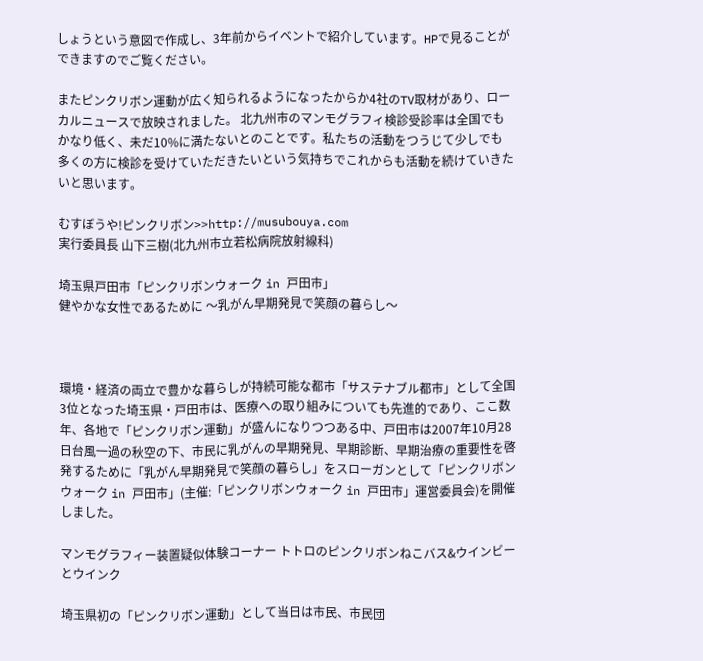しょうという意図で作成し、3年前からイベントで紹介しています。HPで見ることができますのでご覧ください。

またピンクリボン運動が広く知られるようになったからか4社のTV取材があり、ローカルニュースで放映されました。 北九州市のマンモグラフィ検診受診率は全国でもかなり低く、未だ10%に満たないとのことです。私たちの活動をつうじて少しでも多くの方に検診を受けていただきたいという気持ちでこれからも活動を続けていきたいと思います。

むすぼうや!ピンクリボン>>http://musubouya.com
実行委員長 山下三樹(北九州市立若松病院放射線科)

埼玉県戸田市「ピンクリボンウォーク in 戸田市」
健やかな女性であるために 〜乳がん早期発見で笑顔の暮らし〜



環境・経済の両立で豊かな暮らしが持続可能な都市「サステナブル都市」として全国3位となった埼玉県・戸田市は、医療への取り組みについても先進的であり、ここ数年、各地で「ピンクリボン運動」が盛んになりつつある中、戸田市は2007年10月28日台風一過の秋空の下、市民に乳がんの早期発見、早期診断、早期治療の重要性を啓発するために「乳がん早期発見で笑顔の暮らし」をスローガンとして「ピンクリボンウォーク in 戸田市」(主催:「ピンクリボンウォーク in 戸田市」運営委員会)を開催しました。

マンモグラフィー装置疑似体験コーナー トトロのピンクリボンねこバス&ウインビーとウインク

埼玉県初の「ピンクリボン運動」として当日は市民、市民団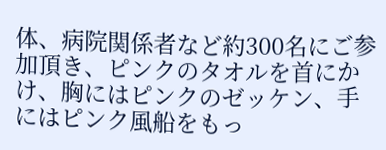体、病院関係者など約300名にご参加頂き、ピンクのタオルを首にかけ、胸にはピンクのゼッケン、手にはピンク風船をもっ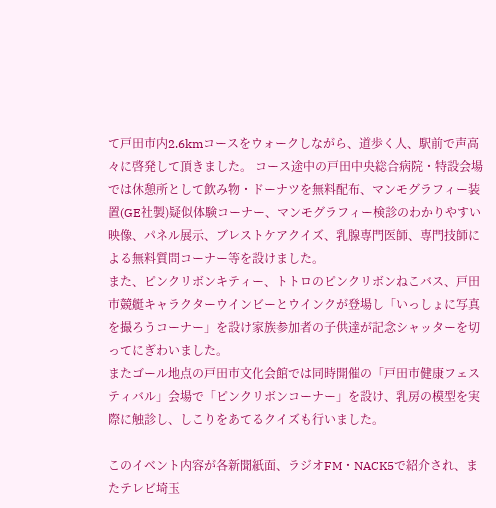て戸田市内2.6kmコースをウォークしながら、道歩く人、駅前で声高々に啓発して頂きました。 コース途中の戸田中央総合病院・特設会場では休憩所として飲み物・ドーナツを無料配布、マンモグラフィー装置(GE社製)疑似体験コーナー、マンモグラフィー検診のわかりやすい映像、パネル展示、ブレストケアクイズ、乳腺専門医師、専門技師による無料質問コーナー等を設けました。
また、ピンクリボンキティー、トトロのピンクリボンねこバス、戸田市競艇キャラクターウインビーとウインクが登場し「いっしょに写真を撮ろうコーナー」を設け家族参加者の子供達が記念シャッターを切ってにぎわいました。
またゴール地点の戸田市文化会館では同時開催の「戸田市健康フェスティバル」会場で「ピンクリボンコーナー」を設け、乳房の模型を実際に触診し、しこりをあてるクイズも行いました。

このイベント内容が各新聞紙面、ラジオFM・NACK5で紹介され、またテレビ埼玉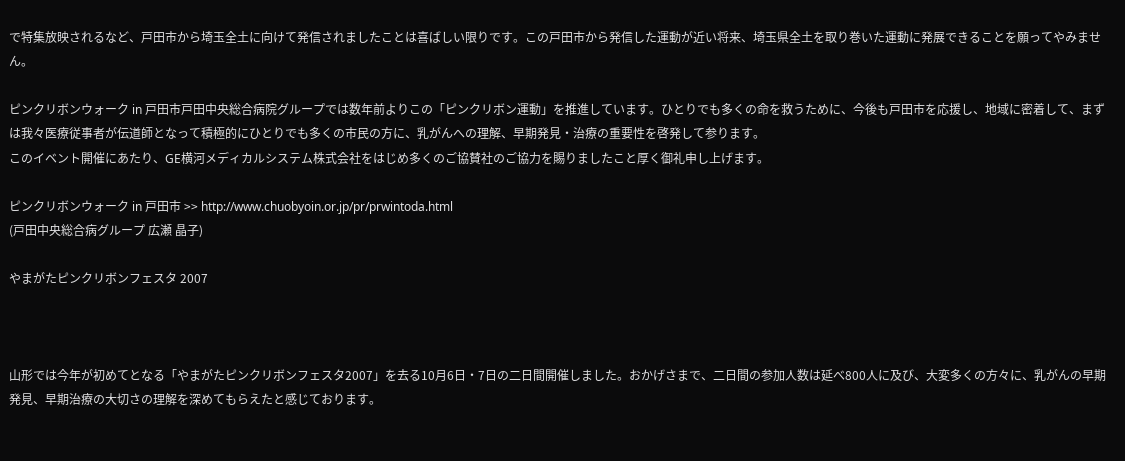で特集放映されるなど、戸田市から埼玉全土に向けて発信されましたことは喜ばしい限りです。この戸田市から発信した運動が近い将来、埼玉県全土を取り巻いた運動に発展できることを願ってやみません。

ピンクリボンウォーク in 戸田市戸田中央総合病院グループでは数年前よりこの「ピンクリボン運動」を推進しています。ひとりでも多くの命を救うために、今後も戸田市を応援し、地域に密着して、まずは我々医療従事者が伝道師となって積極的にひとりでも多くの市民の方に、乳がんへの理解、早期発見・治療の重要性を啓発して参ります。
このイベント開催にあたり、GE横河メディカルシステム株式会社をはじめ多くのご協賛社のご協力を賜りましたこと厚く御礼申し上げます。

ピンクリボンウォーク in 戸田市 >> http://www.chuobyoin.or.jp/pr/prwintoda.html
(戸田中央総合病グループ 広瀬 晶子)

やまがたピンクリボンフェスタ 2007



山形では今年が初めてとなる「やまがたピンクリボンフェスタ2007」を去る10月6日・7日の二日間開催しました。おかげさまで、二日間の参加人数は延べ800人に及び、大変多くの方々に、乳がんの早期発見、早期治療の大切さの理解を深めてもらえたと感じております。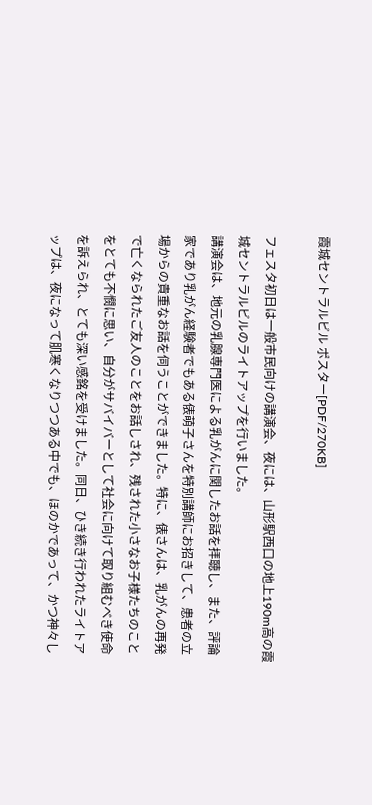霞城セントラルビル ポスター[PDF/270KB]

フェスタ初日は一般市民向けの講演会、夜には、山形駅西口の地上190m高の霞城セントラルビルのライトアップを行いました。
講演会は、地元の乳腺専門医による乳がんに関したお話を拝聴し、また、評論家であり乳がん経験者でもある俵萌子さんを特別講師にお招きして、患者の立場からの貴重なお話を伺うことができました。特に、俵さんは、乳がんの再発で亡くなられたご友人のことをお話しされ、残された小さなお子様たちのことをとても不憫に思い、自分がサバイバーとして社会に向けて取り組むべき使命を訴えられ、とても深い感銘を受けました。同日、ひき続き行われたライトアップは、夜になって肌寒くなりつつある中でも、ほのかであって、かつ神々し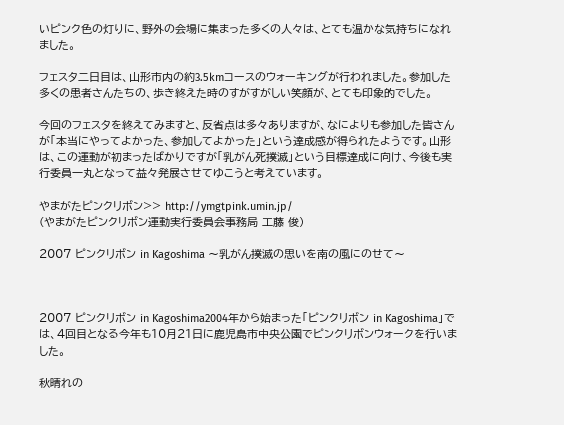いピンク色の灯りに、野外の会場に集まった多くの人々は、とても温かな気持ちになれました。

フェスタ二日目は、山形市内の約3.5kmコースのウォーキングが行われました。参加した多くの患者さんたちの、歩き終えた時のすがすがしい笑顔が、とても印象的でした。

今回のフェスタを終えてみますと、反省点は多々ありますが、なによりも参加した皆さんが「本当にやってよかった、参加してよかった」という達成感が得られたようです。山形は、この運動が初まったばかりですが「乳がん死撲滅」という目標達成に向け、今後も実行委員一丸となって益々発展させてゆこうと考えています。

やまがたピンクリボン>> http://ymgtpink.umin.jp/
(やまがたピンクリボン運動実行委員会事務局 工藤 俊)

2007 ピンクリボン in Kagoshima 〜乳がん撲滅の思いを南の風にのせて〜



2007 ピンクリボン in Kagoshima2004年から始まった「ピンクリボン in Kagoshima」では、4回目となる今年も10月21日に鹿児島市中央公園でピンクリボンウォークを行いました。

秋晴れの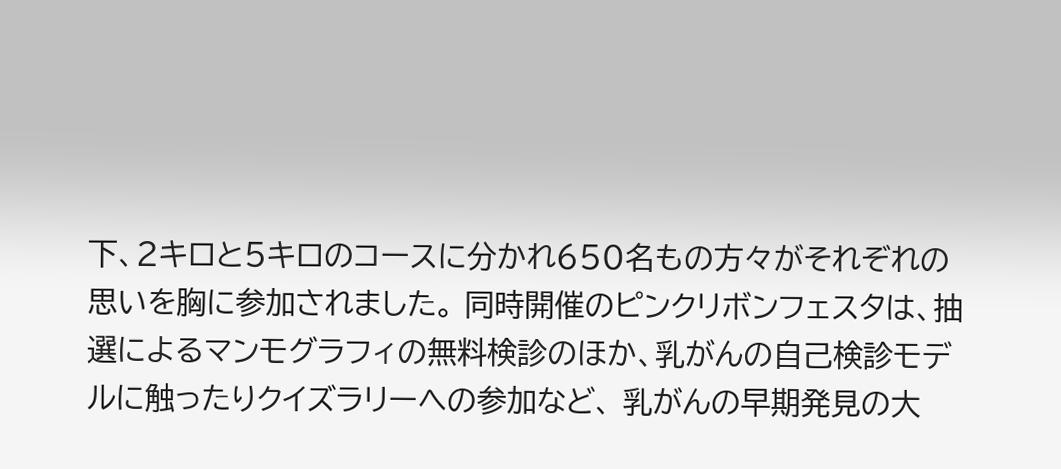下、2キロと5キロのコースに分かれ650名もの方々がそれぞれの思いを胸に参加されました。 同時開催のピンクリボンフェスタは、抽選によるマンモグラフィの無料検診のほか、乳がんの自己検診モデルに触ったりクイズラリーへの参加など、 乳がんの早期発見の大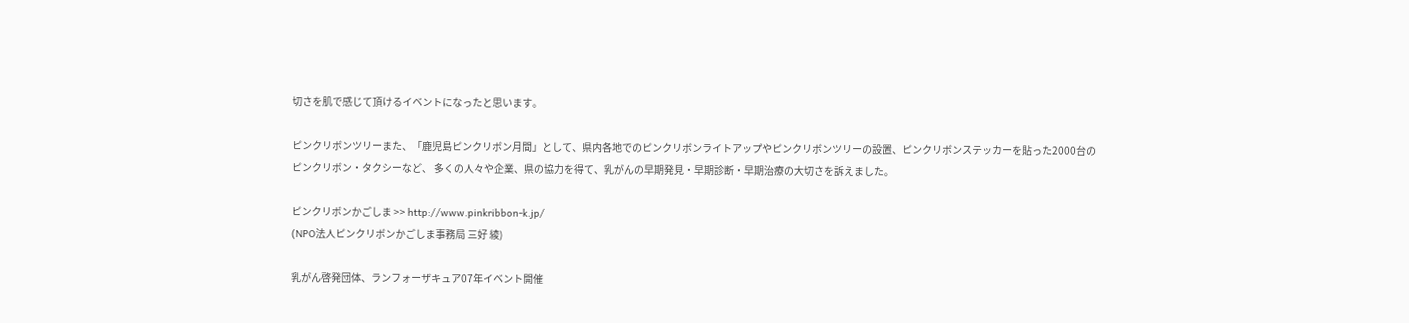切さを肌で感じて頂けるイベントになったと思います。

ピンクリボンツリーまた、「鹿児島ピンクリボン月間」として、県内各地でのピンクリボンライトアップやピンクリボンツリーの設置、ピンクリボンステッカーを貼った2000台のピンクリボン・タクシーなど、 多くの人々や企業、県の協力を得て、乳がんの早期発見・早期診断・早期治療の大切さを訴えました。

ピンクリボンかごしま >> http://www.pinkribbon-k.jp/
(NPO法人ピンクリボンかごしま事務局 三好 綾)

乳がん啓発団体、ランフォーザキュア07年イベント開催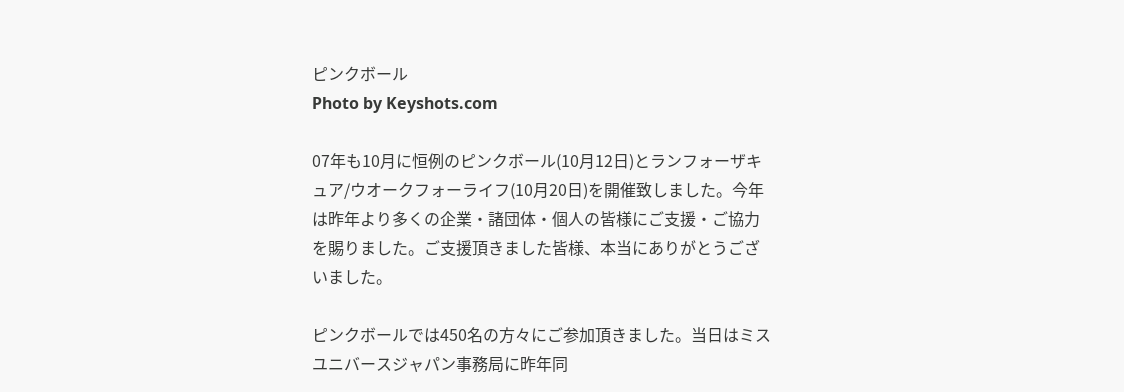ピンクボール
Photo by Keyshots.com

07年も10月に恒例のピンクボール(10月12日)とランフォーザキュア/ウオークフォーライフ(10月20日)を開催致しました。今年は昨年より多くの企業・諸団体・個人の皆様にご支援・ご協力を賜りました。ご支援頂きました皆様、本当にありがとうございました。

ピンクボールでは450名の方々にご参加頂きました。当日はミスユニバースジャパン事務局に昨年同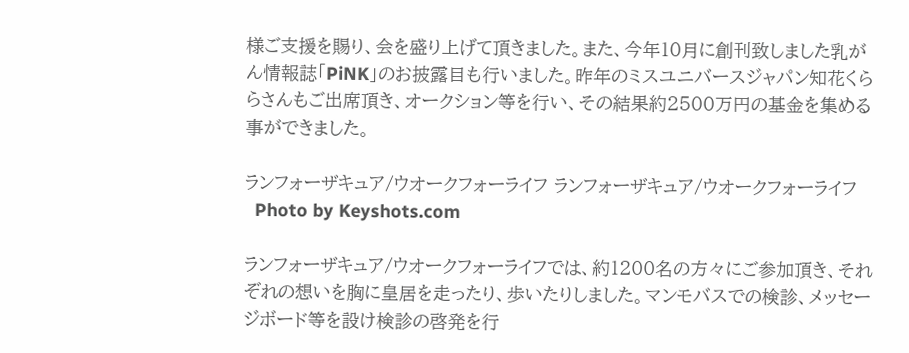様ご支援を賜り、会を盛り上げて頂きました。また、今年10月に創刊致しました乳がん情報誌「PiNK」のお披露目も行いました。昨年のミスユニバースジャパン知花くららさんもご出席頂き、オークション等を行い、その結果約2500万円の基金を集める事ができました。

ランフォーザキュア/ウオークフォーライフ ランフォーザキュア/ウオークフォーライフ
  Photo by Keyshots.com

ランフォーザキュア/ウオークフォーライフでは、約1200名の方々にご参加頂き、それぞれの想いを胸に皇居を走ったり、歩いたりしました。マンモバスでの検診、メッセージボード等を設け検診の啓発を行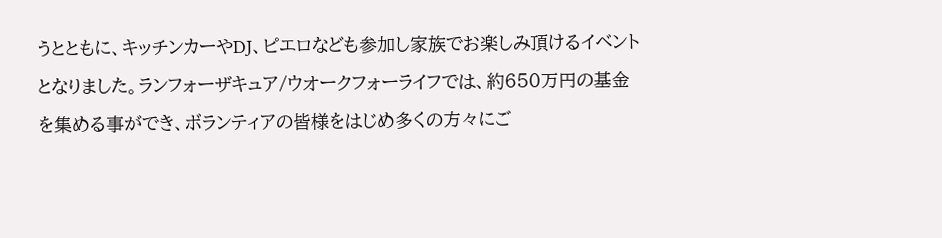うとともに、キッチンカーやDJ、ピエロなども参加し家族でお楽しみ頂けるイベントとなりました。ランフォーザキュア/ウオークフォーライフでは、約650万円の基金を集める事ができ、ボランティアの皆様をはじめ多くの方々にご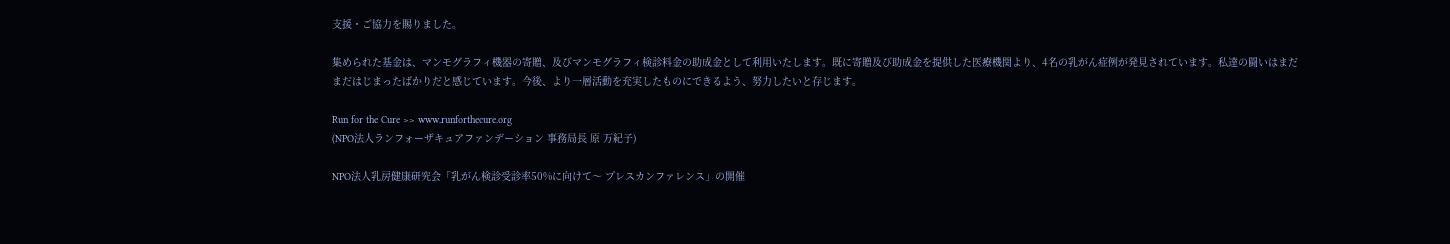支援・ご協力を賜りました。

集められた基金は、マンモグラフィ機器の寄贈、及びマンモグラフィ検診料金の助成金として利用いたします。既に寄贈及び助成金を提供した医療機関より、4名の乳がん症例が発見されています。私達の闘いはまだまだはじまったばかりだと感じています。今後、より一層活動を充実したものにできるよう、努力したいと存じます。

Run for the Cure >> www.runforthecure.org
(NPO法人ランフォーザキュアファンデーション 事務局長 原 万紀子)

NPO法人乳房健康研究会「乳がん検診受診率50%に向けて〜 プレスカンファレンス」の開催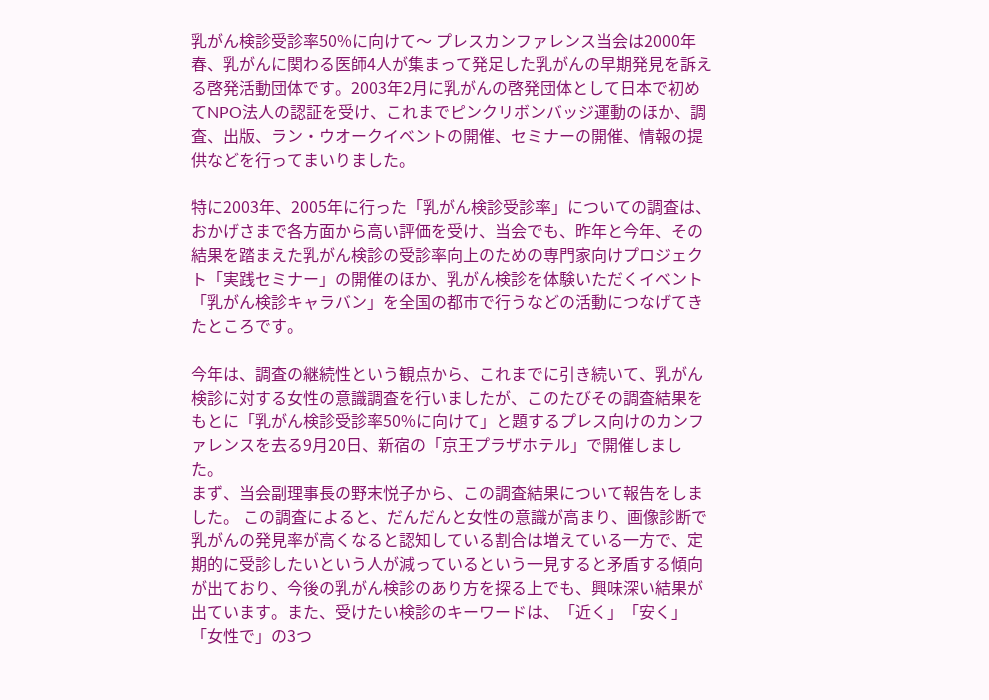乳がん検診受診率50%に向けて〜 プレスカンファレンス当会は2000年春、乳がんに関わる医師4人が集まって発足した乳がんの早期発見を訴える啓発活動団体です。2003年2月に乳がんの啓発団体として日本で初めてNPO法人の認証を受け、これまでピンクリボンバッジ運動のほか、調査、出版、ラン・ウオークイベントの開催、セミナーの開催、情報の提供などを行ってまいりました。

特に2003年、2005年に行った「乳がん検診受診率」についての調査は、おかげさまで各方面から高い評価を受け、当会でも、昨年と今年、その結果を踏まえた乳がん検診の受診率向上のための専門家向けプロジェクト「実践セミナー」の開催のほか、乳がん検診を体験いただくイベント「乳がん検診キャラバン」を全国の都市で行うなどの活動につなげてきたところです。

今年は、調査の継続性という観点から、これまでに引き続いて、乳がん検診に対する女性の意識調査を行いましたが、このたびその調査結果をもとに「乳がん検診受診率50%に向けて」と題するプレス向けのカンファレンスを去る9月20日、新宿の「京王プラザホテル」で開催しました。
まず、当会副理事長の野末悦子から、この調査結果について報告をしました。 この調査によると、だんだんと女性の意識が高まり、画像診断で乳がんの発見率が高くなると認知している割合は増えている一方で、定期的に受診したいという人が減っているという一見すると矛盾する傾向が出ており、今後の乳がん検診のあり方を探る上でも、興味深い結果が出ています。また、受けたい検診のキーワードは、「近く」「安く」「女性で」の3つ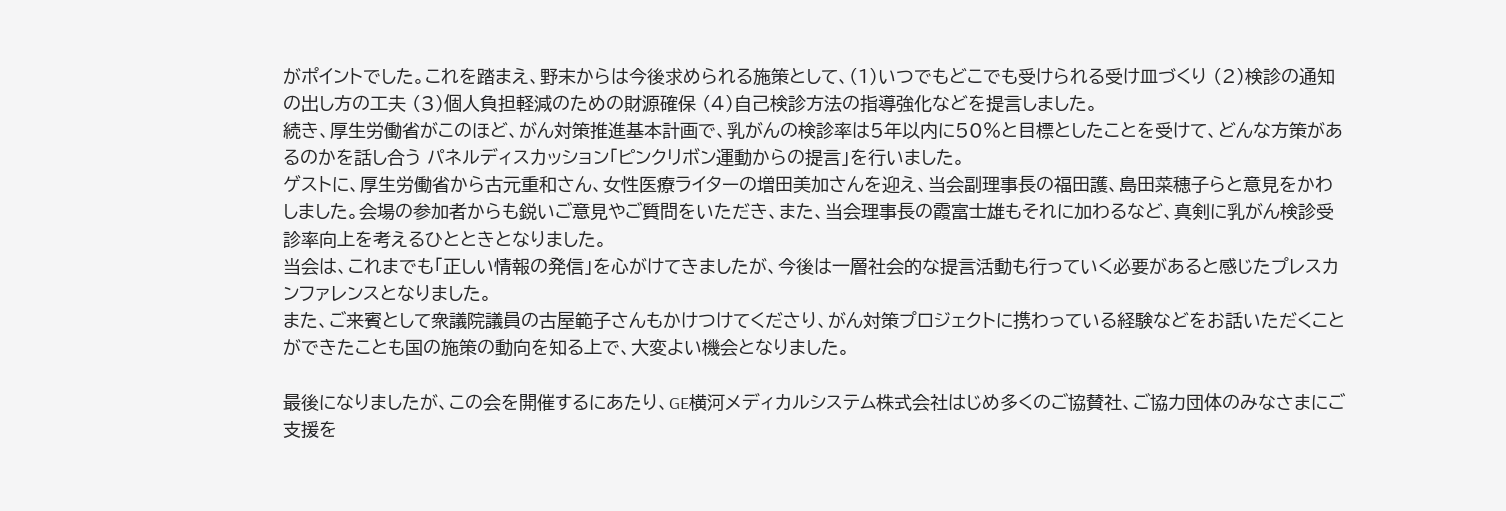がポイントでした。これを踏まえ、野末からは今後求められる施策として、(1)いつでもどこでも受けられる受け皿づくり (2)検診の通知の出し方の工夫 (3)個人負担軽減のための財源確保 (4)自己検診方法の指導強化などを提言しました。
続き、厚生労働省がこのほど、がん対策推進基本計画で、乳がんの検診率は5年以内に50%と目標としたことを受けて、どんな方策があるのかを話し合う パネルディスカッション「ピンクリボン運動からの提言」を行いました。
ゲストに、厚生労働省から古元重和さん、女性医療ライターの増田美加さんを迎え、当会副理事長の福田護、島田菜穂子らと意見をかわしました。会場の参加者からも鋭いご意見やご質問をいただき、また、当会理事長の霞富士雄もそれに加わるなど、真剣に乳がん検診受診率向上を考えるひとときとなりました。
当会は、これまでも「正しい情報の発信」を心がけてきましたが、今後は一層社会的な提言活動も行っていく必要があると感じたプレスカンファレンスとなりました。
また、ご来賓として衆議院議員の古屋範子さんもかけつけてくださり、がん対策プロジェクトに携わっている経験などをお話いただくことができたことも国の施策の動向を知る上で、大変よい機会となりました。

最後になりましたが、この会を開催するにあたり、GE横河メディカルシステム株式会社はじめ多くのご協賛社、ご協力団体のみなさまにご支援を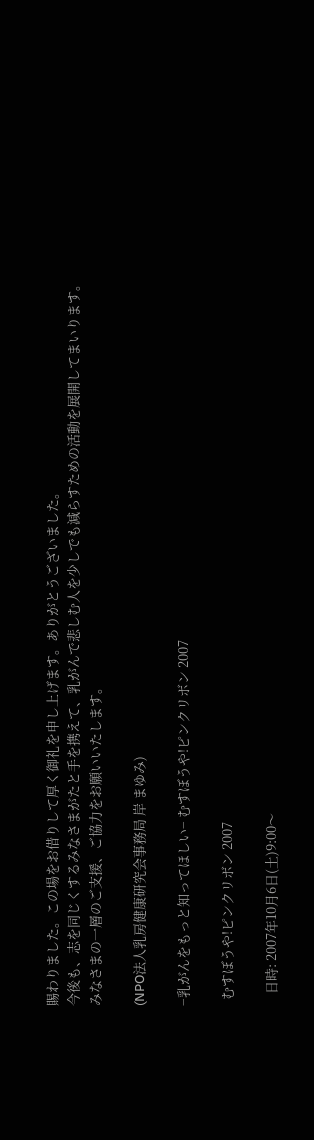賜わりました。この場をお借りして厚く御礼を申し上げます。ありがとうございました。
今後も、志を同じくするみなさまがたと手を携えて、乳がんで悲しむ人を少しでも減らすための活動を展開してまいります。
みなさまの一層のご支援、ご協力をお願いいたします。

(NPO法人乳房健康研究会事務局 岸 まゆみ)

−乳がんをもっと知ってほしい− むすぼうや!ピンクリボン 2007

  むすぼうや!ピンクリボン 2007

    日時: 2007年10月6日(土)9:00〜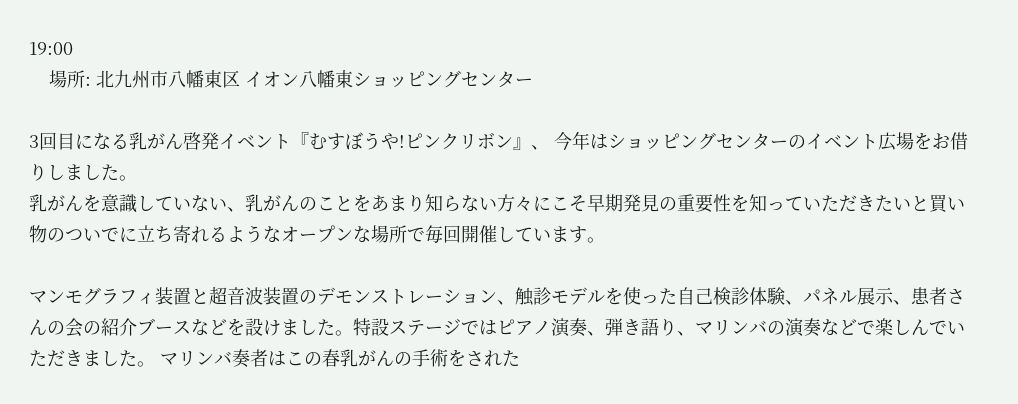19:00
    場所: 北九州市八幡東区 イオン八幡東ショッピングセンター

3回目になる乳がん啓発イベント『むすぼうや!ピンクリボン』、 今年はショッピングセンターのイベント広場をお借りしました。
乳がんを意識していない、乳がんのことをあまり知らない方々にこそ早期発見の重要性を知っていただきたいと買い物のついでに立ち寄れるようなオープンな場所で毎回開催しています。

マンモグラフィ装置と超音波装置のデモンストレーション、触診モデルを使った自己検診体験、パネル展示、患者さんの会の紹介ブースなどを設けました。特設ステージではピアノ演奏、弾き語り、マリンバの演奏などで楽しんでいただきました。 マリンバ奏者はこの春乳がんの手術をされた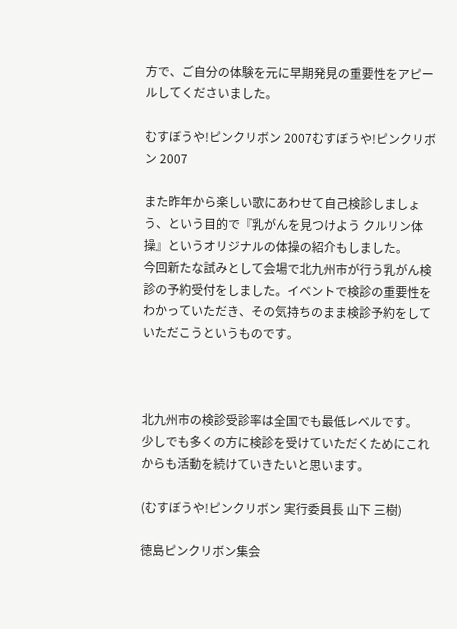方で、ご自分の体験を元に早期発見の重要性をアピールしてくださいました。

むすぼうや!ピンクリボン 2007むすぼうや!ピンクリボン 2007

また昨年から楽しい歌にあわせて自己検診しましょう、という目的で『乳がんを見つけよう クルリン体操』というオリジナルの体操の紹介もしました。
今回新たな試みとして会場で北九州市が行う乳がん検診の予約受付をしました。イベントで検診の重要性をわかっていただき、その気持ちのまま検診予約をしていただこうというものです。



北九州市の検診受診率は全国でも最低レベルです。
少しでも多くの方に検診を受けていただくためにこれからも活動を続けていきたいと思います。

(むすぼうや!ピンクリボン 実行委員長 山下 三樹)

徳島ピンクリボン集会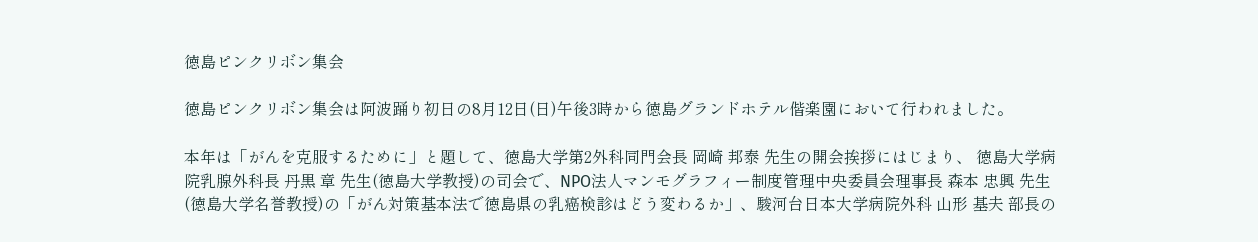徳島ピンクリボン集会

徳島ピンクリボン集会は阿波踊り初日の8月12日(日)午後3時から徳島グランドホテル偕楽園において行われました。

本年は「がんを克服するために」と題して、徳島大学第2外科同門会長 岡崎 邦泰 先生の開会挨拶にはじまり、 徳島大学病院乳腺外科長 丹黒 章 先生(徳島大学教授)の司会で、NPO法人マンモグラフィー制度管理中央委員会理事長 森本 忠興 先生(徳島大学名誉教授)の「がん対策基本法で徳島県の乳癌検診はどう変わるか」、駿河台日本大学病院外科 山形 基夫 部長の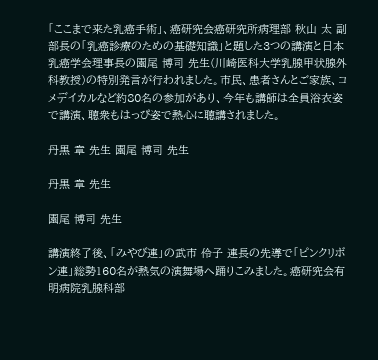「ここまで来た乳癌手術」、癌研究会癌研究所病理部 秋山 太 副部長の「乳癌診療のための基礎知識」と題した3つの講演と日本乳癌学会理事長の園尾 博司 先生(川崎医科大学乳腺甲状腺外科教授)の特別発言が行われました。市民、患者さんとご家族、コメデイカルなど約80名の参加があり、今年も講師は全員浴衣姿で講演、聴衆もはっぴ姿で熱心に聴講されました。

丹黒 章 先生 園尾 博司 先生

丹黒 章 先生

園尾 博司 先生

講演終了後、「みやび連」の武市 伶子 連長の先導で「ピンクリボン連」総勢160名が熱気の演舞場へ踊りこみました。癌研究会有明病院乳腺科部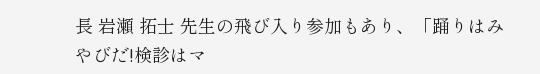長 岩瀬 拓士 先生の飛び入り参加もあり、「踊りはみやびだ!検診はマ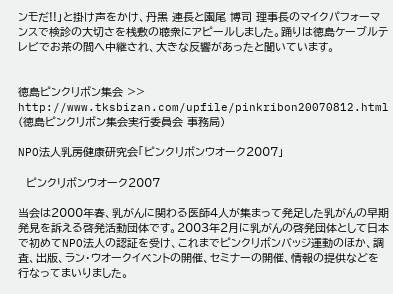ンモだ!!」と掛け声をかけ、丹黒 連長と園尾 博司 理事長のマイクパフォーマンスで検診の大切さを桟敷の聴衆にアピールしました。踊りは徳島ケーブルテレビでお茶の間へ中継され、大きな反響があったと聞いています。


徳島ピンクリボン集会 >> http://www.tksbizan.com/upfile/pinkribon20070812.html
(徳島ピンクリボン集会実行委員会 事務局)

NPO法人乳房健康研究会「ピンクリボンウオーク2007」

  ピンクリボンウオーク2007

当会は2000年春、乳がんに関わる医師4人が集まって発足した乳がんの早期発見を訴える啓発活動団体です。2003年2月に乳がんの啓発団体として日本で初めてNPO法人の認証を受け、これまでピンクリボンバッジ運動のほか、調査、出版、ラン・ウオークイベントの開催、セミナーの開催、情報の提供などを行なってまいりました。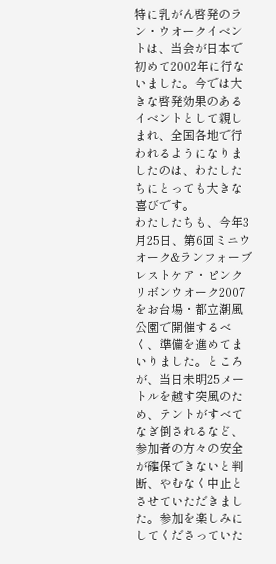特に乳がん啓発のラン・ウオークイベントは、当会が日本で初めて2002年に行ないました。今では大きな啓発効果のあるイベントとして親しまれ、全国各地で行われるようになりましたのは、わたしたちにとっても大きな喜びです。
わたしたちも、今年3月25日、第6回ミニウオーク&ランフォーブレストケア・ピンクリボンウオーク2007をお台場・都立潮風公園で開催するべく、準備を進めてまいりました。ところが、当日未明25メートルを越す突風のため、テントがすべてなぎ倒されるなど、参加者の方々の安全が確保できないと判断、やむなく中止とさせていただきました。参加を楽しみにしてくださっていた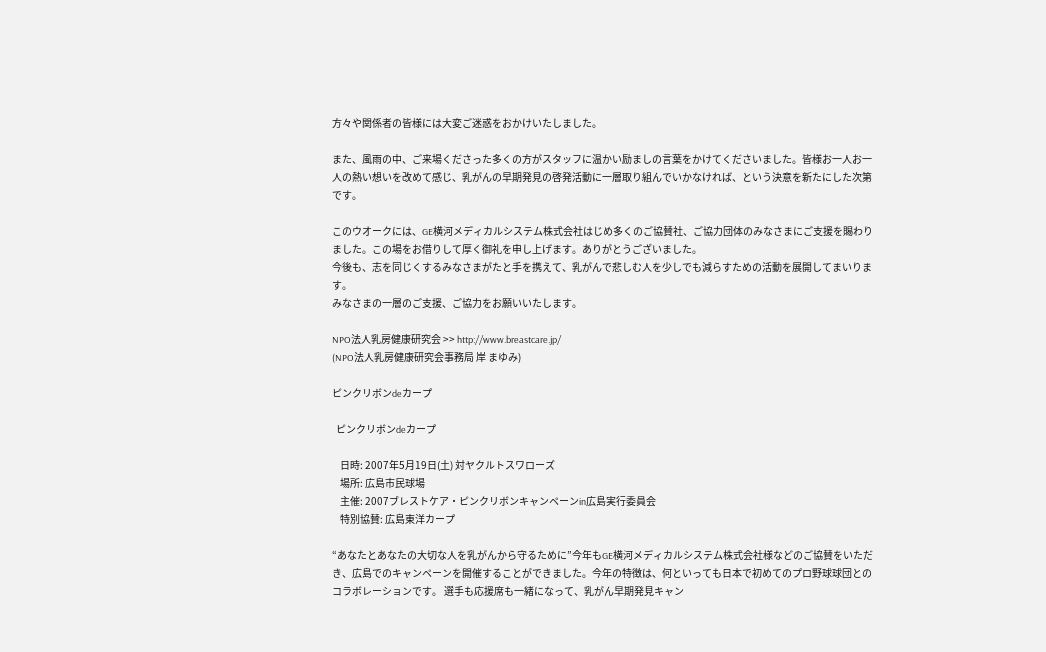方々や関係者の皆様には大変ご迷惑をおかけいたしました。

また、風雨の中、ご来場くださった多くの方がスタッフに温かい励ましの言葉をかけてくださいました。皆様お一人お一人の熱い想いを改めて感じ、乳がんの早期発見の啓発活動に一層取り組んでいかなければ、という決意を新たにした次第です。

このウオークには、GE横河メディカルシステム株式会社はじめ多くのご協賛社、ご協力団体のみなさまにご支援を賜わりました。この場をお借りして厚く御礼を申し上げます。ありがとうございました。
今後も、志を同じくするみなさまがたと手を携えて、乳がんで悲しむ人を少しでも減らすための活動を展開してまいります。
みなさまの一層のご支援、ご協力をお願いいたします。

NPO法人乳房健康研究会 >> http://www.breastcare.jp/
(NPO法人乳房健康研究会事務局 岸 まゆみ)

ピンクリボンdeカープ

  ピンクリボンdeカープ

    日時: 2007年5月19日(土) 対ヤクルトスワローズ
    場所: 広島市民球場
    主催: 2007ブレストケア・ピンクリボンキャンペーンin広島実行委員会
    特別協賛: 広島東洋カープ

“あなたとあなたの大切な人を乳がんから守るために”今年もGE横河メディカルシステム株式会社様などのご協賛をいただき、広島でのキャンペーンを開催することができました。今年の特徴は、何といっても日本で初めてのプロ野球球団とのコラボレーションです。 選手も応援席も一緒になって、乳がん早期発見キャン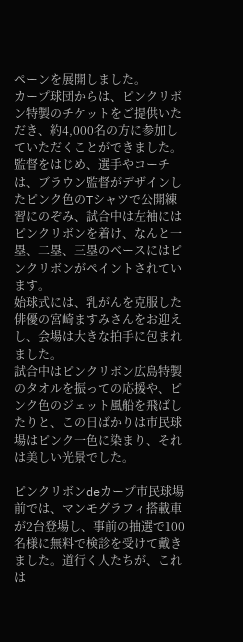ペーンを展開しました。
カープ球団からは、ピンクリボン特製のチケットをご提供いただき、約4,000名の方に参加していただくことができました。監督をはじめ、選手やコーチは、ブラウン監督がデザインしたピンク色のTシャツで公開練習にのぞみ、試合中は左袖にはピンクリボンを着け、なんと一塁、二塁、三塁のベースにはピンクリボンがペイントされています。
始球式には、乳がんを克服した俳優の宮崎ますみさんをお迎えし、会場は大きな拍手に包まれました。
試合中はピンクリボン広島特製のタオルを振っての応援や、ピンク色のジェット風船を飛ばしたりと、この日ばかりは市民球場はピンク一色に染まり、それは美しい光景でした。

ピンクリボンdeカープ市民球場前では、マンモグラフィ搭載車が2台登場し、事前の抽選で100名様に無料で検診を受けて戴きました。道行く人たちが、これは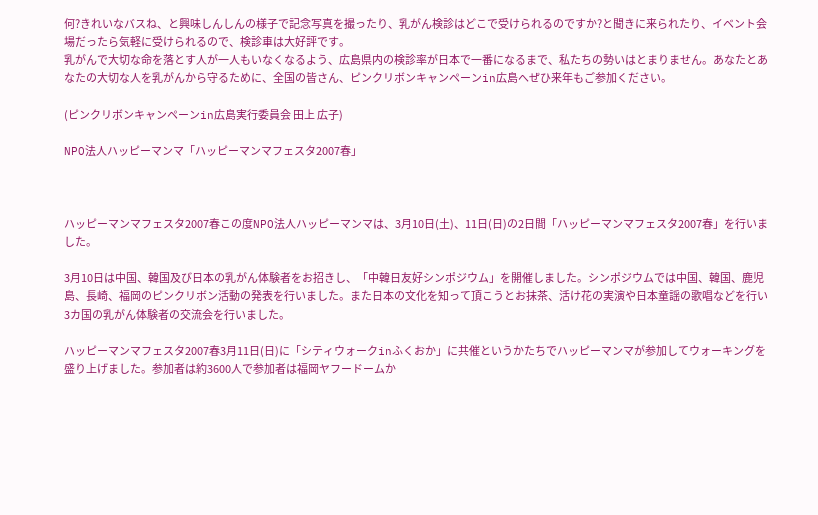何?きれいなバスね、と興味しんしんの様子で記念写真を撮ったり、乳がん検診はどこで受けられるのですか?と聞きに来られたり、イベント会場だったら気軽に受けられるので、検診車は大好評です。
乳がんで大切な命を落とす人が一人もいなくなるよう、広島県内の検診率が日本で一番になるまで、私たちの勢いはとまりません。あなたとあなたの大切な人を乳がんから守るために、全国の皆さん、ピンクリボンキャンペーンin広島へぜひ来年もご参加ください。

(ピンクリボンキャンペーンin広島実行委員会 田上 広子)

NPO法人ハッピーマンマ「ハッピーマンマフェスタ2007春」



ハッピーマンマフェスタ2007春この度NPO法人ハッピーマンマは、3月10日(土)、11日(日)の2日間「ハッピーマンマフェスタ2007春」を行いました。

3月10日は中国、韓国及び日本の乳がん体験者をお招きし、「中韓日友好シンポジウム」を開催しました。シンポジウムでは中国、韓国、鹿児島、長崎、福岡のピンクリボン活動の発表を行いました。また日本の文化を知って頂こうとお抹茶、活け花の実演や日本童謡の歌唱などを行い3カ国の乳がん体験者の交流会を行いました。

ハッピーマンマフェスタ2007春3月11日(日)に「シティウォークinふくおか」に共催というかたちでハッピーマンマが参加してウォーキングを盛り上げました。参加者は約3600人で参加者は福岡ヤフードームか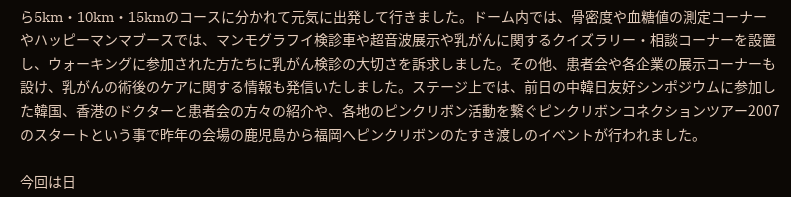ら5km・10km・15kmのコースに分かれて元気に出発して行きました。ドーム内では、骨密度や血糖値の測定コーナーやハッピーマンマブースでは、マンモグラフイ検診車や超音波展示や乳がんに関するクイズラリー・相談コーナーを設置し、ウォーキングに参加された方たちに乳がん検診の大切さを訴求しました。その他、患者会や各企業の展示コーナーも設け、乳がんの術後のケアに関する情報も発信いたしました。ステージ上では、前日の中韓日友好シンポジウムに参加した韓国、香港のドクターと患者会の方々の紹介や、各地のピンクリボン活動を繋ぐピンクリボンコネクションツアー2007のスタートという事で昨年の会場の鹿児島から福岡へピンクリボンのたすき渡しのイベントが行われました。

今回は日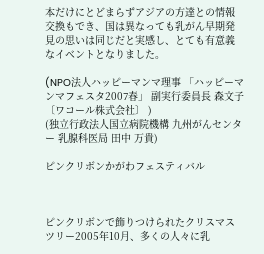本だけにとどまらずアジアの方達との情報交換もでき、国は異なっても乳がん早期発見の思いは同じだと実感し、とても有意義なイベントとなりました。

(NPO法人ハッピーマンマ理事 「ハッピーマンマフェスタ2007春」 副実行委員長 森文子〔ワコール株式会社〕 )
(独立行政法人国立病院機構 九州がんセンター 乳腺科医局 田中 万貴)

ピンクリボンかがわフェスティバル



ピンクリボンで飾りつけられたクリスマスツリー2005年10月、多くの人々に乳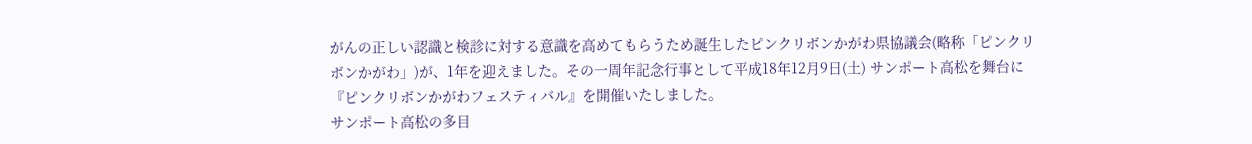がんの正しい認識と検診に対する意識を高めてもらうため誕生したピンクリボンかがわ県協議会(略称「ピンクリボンかがわ」)が、1年を迎えました。その一周年記念行事として平成18年12月9日(土) サンポート高松を舞台に『ピンクリボンかがわフェスティバル』を開催いたしました。
サンポート高松の多目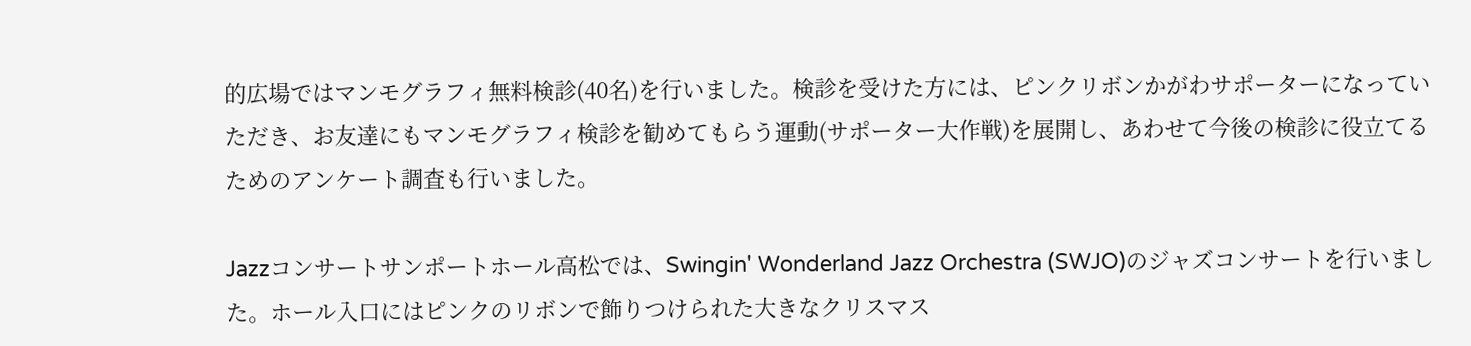的広場ではマンモグラフィ無料検診(40名)を行いました。検診を受けた方には、ピンクリボンかがわサポーターになっていただき、お友達にもマンモグラフィ検診を勧めてもらう運動(サポーター大作戦)を展開し、あわせて今後の検診に役立てるためのアンケート調査も行いました。

Jazzコンサートサンポートホール高松では、Swingin' Wonderland Jazz Orchestra (SWJO)のジャズコンサートを行いました。ホール入口にはピンクのリボンで飾りつけられた大きなクリスマス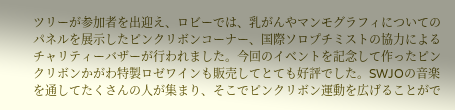ツリーが参加者を出迎え、ロビーでは、乳がんやマンモグラフィについてのパネルを展示したピンクリボンコーナー、国際ソロプチミストの協力によるチャリティーバザーが行われました。今回のイベントを記念して作ったピンクリボンかがわ特製ロゼワインも販売してとても好評でした。SWJOの音楽を通してたくさんの人が集まり、そこでピンクリボン運動を広げることがで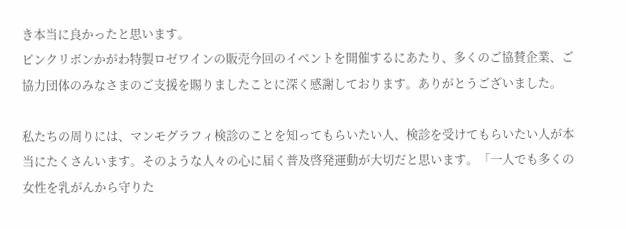き本当に良かったと思います。
ピンクリボンかがわ特製ロゼワインの販売今回のイベントを開催するにあたり、多くのご協賛企業、ご協力団体のみなさまのご支援を賜りましたことに深く感謝しております。ありがとうございました。

私たちの周りには、マンモグラフィ検診のことを知ってもらいたい人、検診を受けてもらいたい人が本当にたくさんいます。そのような人々の心に届く普及啓発運動が大切だと思います。「一人でも多くの女性を乳がんから守りた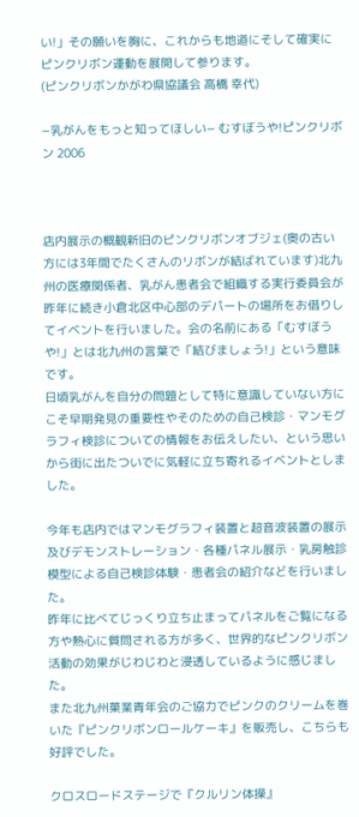い!」その願いを胸に、これからも地道にそして確実にピンクリボン運動を展開して参ります。
(ピンクリボンかがわ県協議会 高橋 幸代)

−乳がんをもっと知ってほしい− むすぼうや!ピンクリボン 2006



店内展示の概観新旧のピンクリボンオブジェ(奥の古い方には3年間でたくさんのリボンが結ばれています)北九州の医療関係者、乳がん患者会で組織する実行委員会が昨年に続き小倉北区中心部のデパートの場所をお借りしてイベントを行いました。会の名前にある「むすぼうや!」とは北九州の言葉で「結びましょう!」という意味です。
日頃乳がんを自分の問題として特に意識していない方にこそ早期発見の重要性やそのための自己検診・マンモグラフィ検診についての情報をお伝えしたい、という思いから街に出たついでに気軽に立ち寄れるイベントとしました。

今年も店内ではマンモグラフィ装置と超音波装置の展示及びデモンストレーション・各種パネル展示・乳房触診模型による自己検診体験・患者会の紹介などを行いました。
昨年に比べてじっくり立ち止まってパネルをご覧になる方や熱心に質問される方が多く、世界的なピンクリボン活動の効果がじわじわと浸透しているように感じました。
また北九州菓業青年会のご協力でピンクのクリームを巻いた『ピンクリボンロールケーキ』を販売し、こちらも好評でした。

クロスロードステージで『クルリン体操』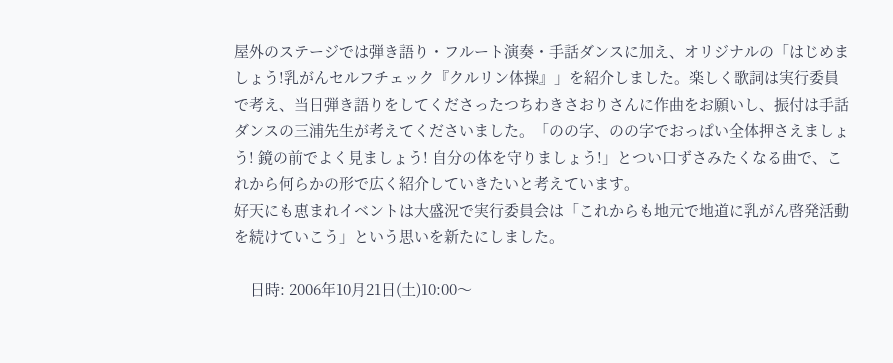屋外のステージでは弾き語り・フルート演奏・手話ダンスに加え、オリジナルの「はじめましょう!乳がんセルフチェック『クルリン体操』」を紹介しました。楽しく歌詞は実行委員で考え、当日弾き語りをしてくださったつちわきさおりさんに作曲をお願いし、振付は手話ダンスの三浦先生が考えてくださいました。「のの字、のの字でおっぱい全体押さえましょう! 鏡の前でよく見ましょう! 自分の体を守りましょう!」とつい口ずさみたくなる曲で、これから何らかの形で広く紹介していきたいと考えています。
好天にも恵まれイベントは大盛況で実行委員会は「これからも地元で地道に乳がん啓発活動を続けていこう」という思いを新たにしました。

    日時: 2006年10月21日(土)10:00〜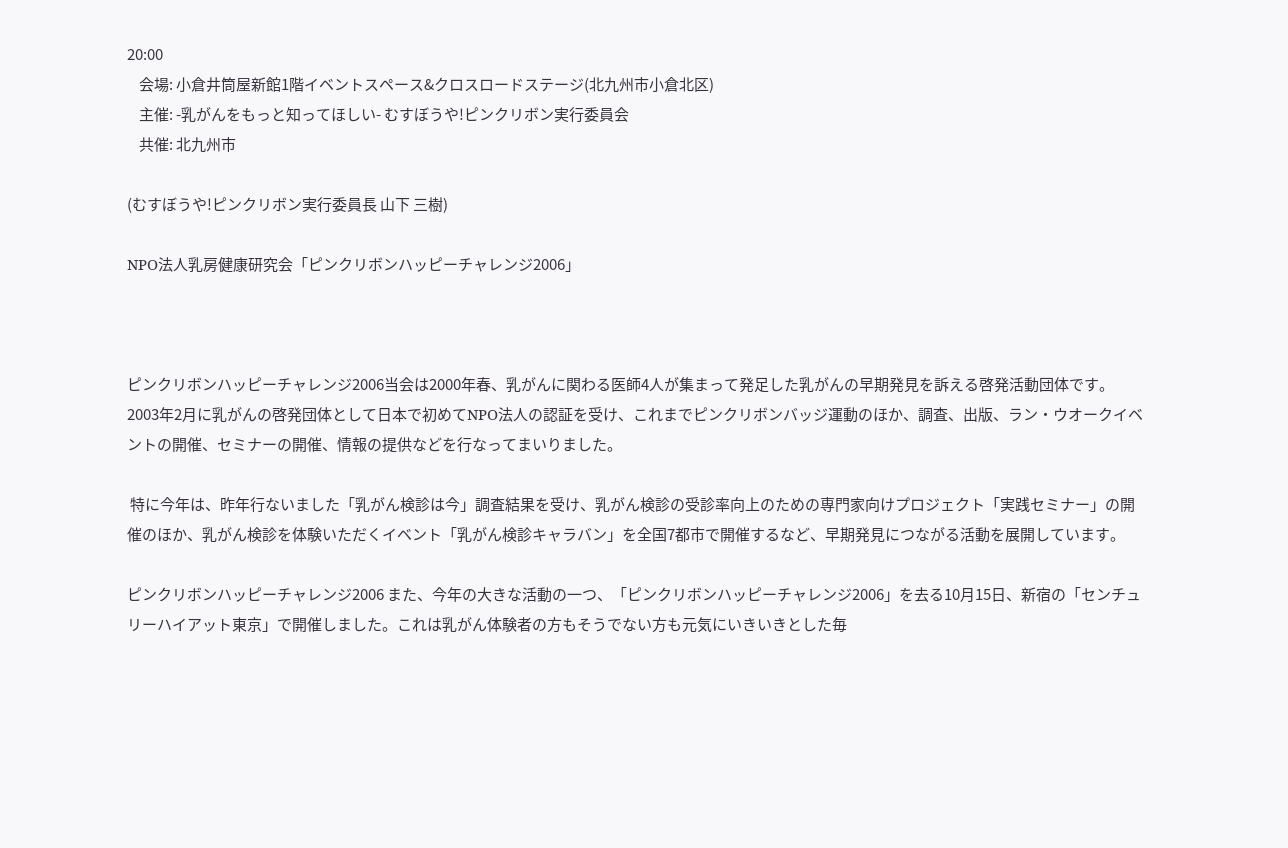20:00
    会場: 小倉井筒屋新館1階イベントスペース&クロスロードステージ(北九州市小倉北区)
    主催: -乳がんをもっと知ってほしい- むすぼうや!ピンクリボン実行委員会
    共催: 北九州市

(むすぼうや!ピンクリボン実行委員長 山下 三樹)

NPO法人乳房健康研究会「ピンクリボンハッピーチャレンジ2006」



ピンクリボンハッピーチャレンジ2006当会は2000年春、乳がんに関わる医師4人が集まって発足した乳がんの早期発見を訴える啓発活動団体です。2003年2月に乳がんの啓発団体として日本で初めてNPO法人の認証を受け、これまでピンクリボンバッジ運動のほか、調査、出版、ラン・ウオークイベントの開催、セミナーの開催、情報の提供などを行なってまいりました。

 特に今年は、昨年行ないました「乳がん検診は今」調査結果を受け、乳がん検診の受診率向上のための専門家向けプロジェクト「実践セミナー」の開催のほか、乳がん検診を体験いただくイベント「乳がん検診キャラバン」を全国7都市で開催するなど、早期発見につながる活動を展開しています。

ピンクリボンハッピーチャレンジ2006 また、今年の大きな活動の一つ、「ピンクリボンハッピーチャレンジ2006」を去る10月15日、新宿の「センチュリーハイアット東京」で開催しました。これは乳がん体験者の方もそうでない方も元気にいきいきとした毎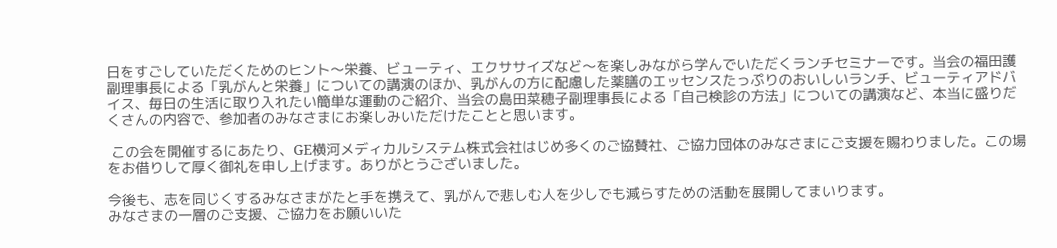日をすごしていただくためのヒント〜栄養、ビューティ、エクササイズなど〜を楽しみながら学んでいただくランチセミナーです。当会の福田護副理事長による「乳がんと栄養」についての講演のほか、乳がんの方に配慮した薬膳のエッセンスたっぷりのおいしいランチ、ビューティアドバイス、毎日の生活に取り入れたい簡単な運動のご紹介、当会の島田菜穂子副理事長による「自己検診の方法」についての講演など、本当に盛りだくさんの内容で、参加者のみなさまにお楽しみいただけたことと思います。

 この会を開催するにあたり、GE横河メディカルシステム株式会社はじめ多くのご協賛社、ご協力団体のみなさまにご支援を賜わりました。この場をお借りして厚く御礼を申し上げます。ありがとうございました。

今後も、志を同じくするみなさまがたと手を携えて、乳がんで悲しむ人を少しでも減らすための活動を展開してまいります。
みなさまの一層のご支援、ご協力をお願いいた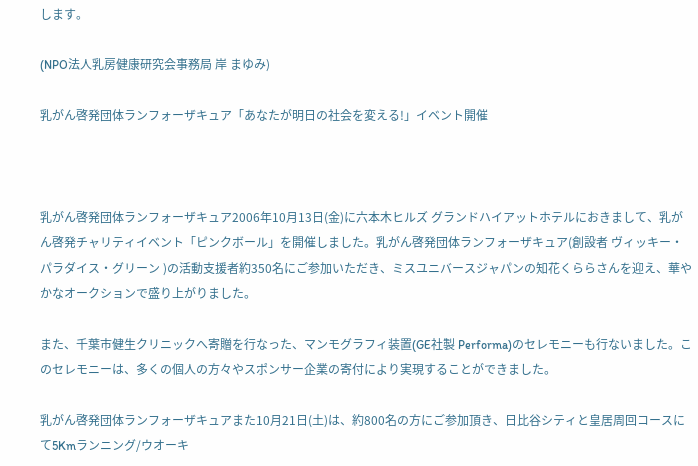します。

(NPO法人乳房健康研究会事務局 岸 まゆみ)

乳がん啓発団体ランフォーザキュア「あなたが明日の社会を変える!」イベント開催



乳がん啓発団体ランフォーザキュア2006年10月13日(金)に六本木ヒルズ グランドハイアットホテルにおきまして、乳がん啓発チャリティイベント「ピンクボール」を開催しました。乳がん啓発団体ランフォーザキュア(創設者 ヴィッキー・パラダイス・グリーン )の活動支援者約350名にご参加いただき、ミスユニバースジャパンの知花くららさんを迎え、華やかなオークションで盛り上がりました。

また、千葉市健生クリニックへ寄贈を行なった、マンモグラフィ装置(GE社製 Performa)のセレモニーも行ないました。このセレモニーは、多くの個人の方々やスポンサー企業の寄付により実現することができました。

乳がん啓発団体ランフォーザキュアまた10月21日(土)は、約800名の方にご参加頂き、日比谷シティと皇居周回コースにて5Kmランニング/ウオーキ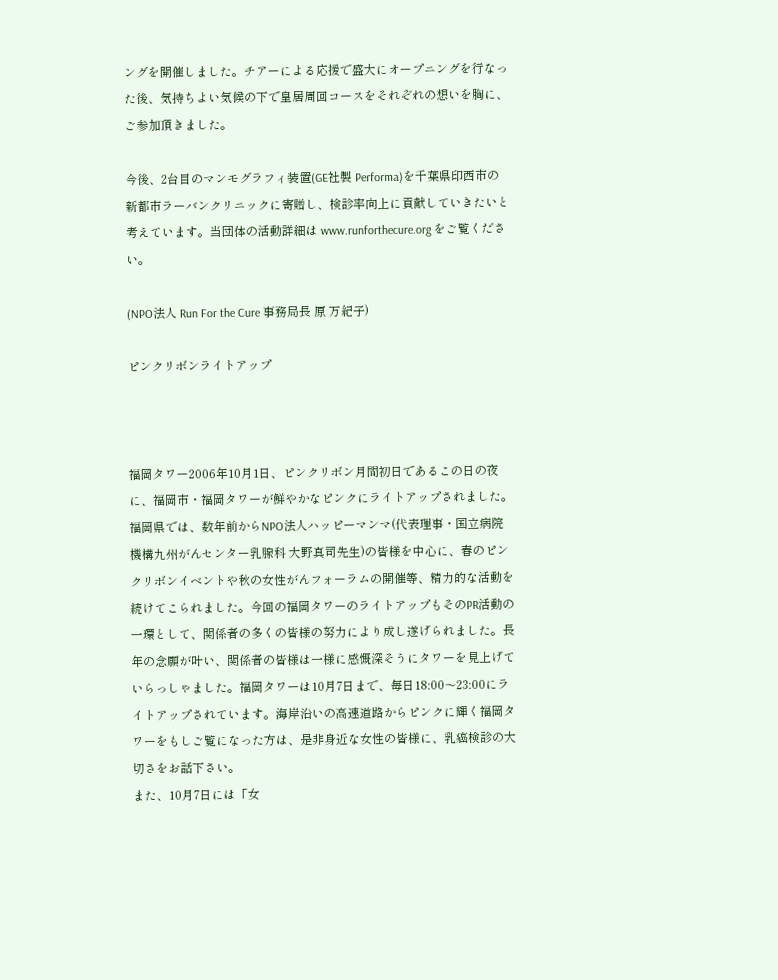ングを開催しました。チアーによる応援で盛大にオープニングを行なった後、気持ちよい気候の下で皇居周回コースをそれぞれの想いを胸に、ご参加頂きました。

今後、2台目のマンモグラフィ装置(GE社製 Performa)を千葉県印西市の新都市ラーバンクリニックに寄贈し、検診率向上に貢献していきたいと考えています。当団体の活動詳細は www.runforthecure.org をご覧ください。

(NPO法人 Run For the Cure 事務局長 原 万紀子)

ピンクリボンライトアップ



福岡タワー2006年10月1日、ピンクリボン月間初日であるこの日の夜に、福岡市・福岡タワーが鮮やかなピンクにライトアップされました。福岡県では、数年前からNPO法人ハッピーマンマ(代表理事・国立病院機構九州がんセンター乳腺科 大野真司先生)の皆様を中心に、春のピンクリボンイベントや秋の女性がんフォーラムの開催等、精力的な活動を続けてこられました。今回の福岡タワーのライトアップもそのPR活動の一環として、関係者の多くの皆様の努力により成し遂げられました。長年の念願が叶い、関係者の皆様は一様に感慨深そうにタワーを見上げていらっしゃました。福岡タワーは10月7日まで、毎日18:00〜23:00にライトアップされています。海岸沿いの高速道路からピンクに輝く福岡タワーをもしご覧になった方は、是非身近な女性の皆様に、乳癌検診の大切さをお話下さい。
また、10月7日には「女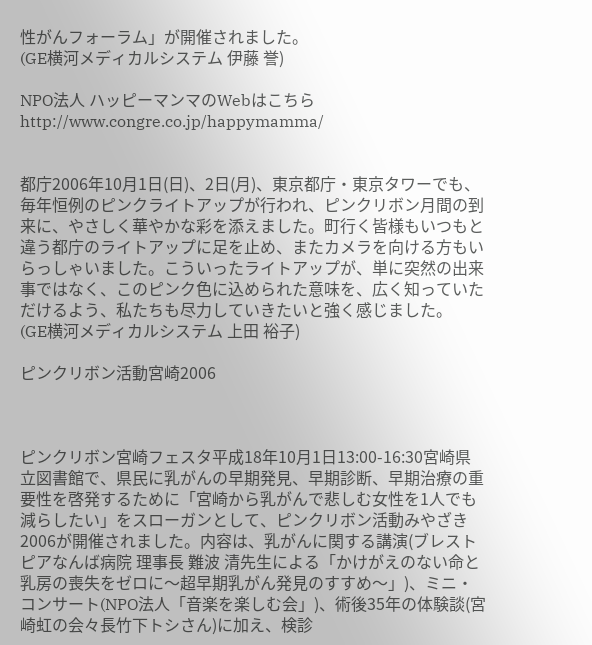性がんフォーラム」が開催されました。
(GE横河メディカルシステム 伊藤 誉)

NPO法人 ハッピーマンマのWebはこちら
http://www.congre.co.jp/happymamma/


都庁2006年10月1日(日)、2日(月)、東京都庁・東京タワーでも、毎年恒例のピンクライトアップが行われ、ピンクリボン月間の到来に、やさしく華やかな彩を添えました。町行く皆様もいつもと違う都庁のライトアップに足を止め、またカメラを向ける方もいらっしゃいました。こういったライトアップが、単に突然の出来事ではなく、このピンク色に込められた意味を、広く知っていただけるよう、私たちも尽力していきたいと強く感じました。
(GE横河メディカルシステム 上田 裕子)

ピンクリボン活動宮崎2006



ピンクリボン宮崎フェスタ平成18年10月1日13:00-16:30宮崎県立図書館で、県民に乳がんの早期発見、早期診断、早期治療の重要性を啓発するために「宮崎から乳がんで悲しむ女性を1人でも減らしたい」をスローガンとして、ピンクリボン活動みやざき2006が開催されました。内容は、乳がんに関する講演(ブレストピアなんば病院 理事長 難波 清先生による「かけがえのない命と乳房の喪失をゼロに〜超早期乳がん発見のすすめ〜」)、ミニ・コンサート(NPO法人「音楽を楽しむ会」)、術後35年の体験談(宮崎虹の会々長竹下トシさん)に加え、検診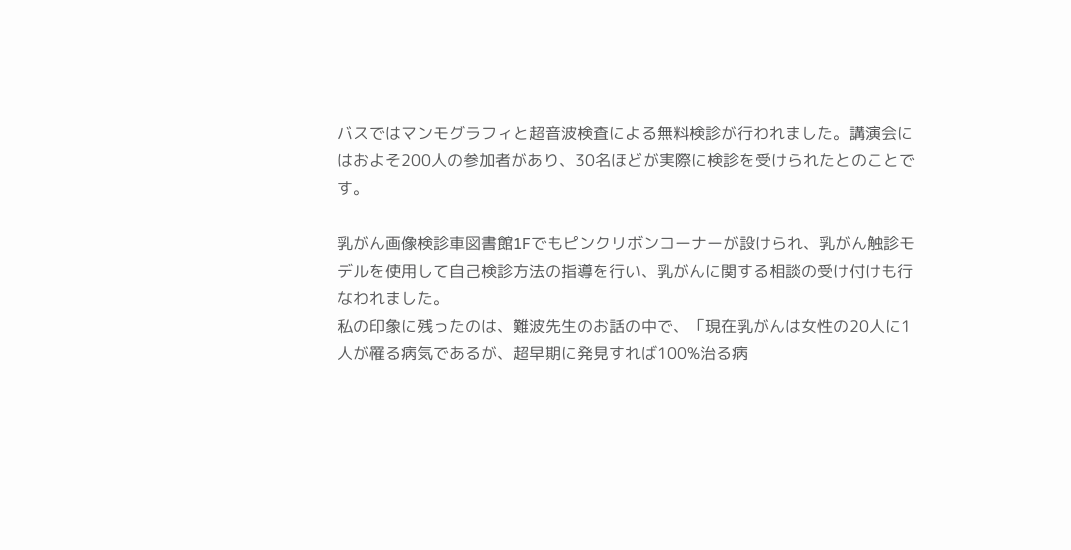バスではマンモグラフィと超音波検査による無料検診が行われました。講演会にはおよそ200人の参加者があり、30名ほどが実際に検診を受けられたとのことです。

乳がん画像検診車図書館1Fでもピンクリボンコーナーが設けられ、乳がん触診モデルを使用して自己検診方法の指導を行い、乳がんに関する相談の受け付けも行なわれました。
私の印象に残ったのは、難波先生のお話の中で、「現在乳がんは女性の20人に1人が罹る病気であるが、超早期に発見すれば100%治る病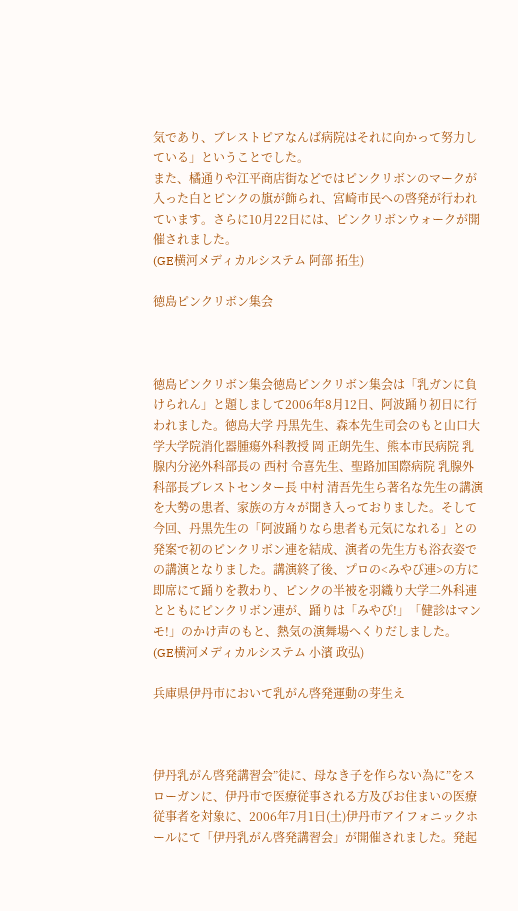気であり、ブレストピアなんば病院はそれに向かって努力している」ということでした。
また、橘通りや江平商店街などではピンクリボンのマークが入った白とピンクの旗が飾られ、宮崎市民への啓発が行われています。さらに10月22日には、ピンクリボンウォークが開催されました。
(GE横河メディカルシステム 阿部 拓生)

徳島ピンクリボン集会



徳島ピンクリボン集会徳島ピンクリボン集会は「乳ガンに負けられん」と題しまして2006年8月12日、阿波踊り初日に行われました。徳島大学 丹黒先生、森本先生司会のもと山口大学大学院消化器腫瘍外科教授 岡 正朗先生、熊本市民病院 乳腺内分泌外科部長の 西村 令喜先生、聖路加国際病院 乳腺外科部長ブレストセンター長 中村 清吾先生ら著名な先生の講演を大勢の患者、家族の方々が聞き入っておりました。そして今回、丹黒先生の「阿波踊りなら患者も元気になれる」との発案で初のピンクリボン連を結成、演者の先生方も浴衣姿での講演となりました。講演終了後、プロの<みやび連>の方に即席にて踊りを教わり、ピンクの半被を羽織り大学二外科連とともにピンクリボン連が、踊りは「みやび!」「健診はマンモ!」のかけ声のもと、熱気の演舞場へくりだしました。
(GE横河メディカルシステム 小濱 政弘)

兵庫県伊丹市において乳がん啓発運動の芽生え



伊丹乳がん啓発講習会”徒に、母なき子を作らない為に”をスローガンに、伊丹市で医療従事される方及びお住まいの医療従事者を対象に、2006年7月1日(土)伊丹市アイフォニックホールにて「伊丹乳がん啓発講習会」が開催されました。発起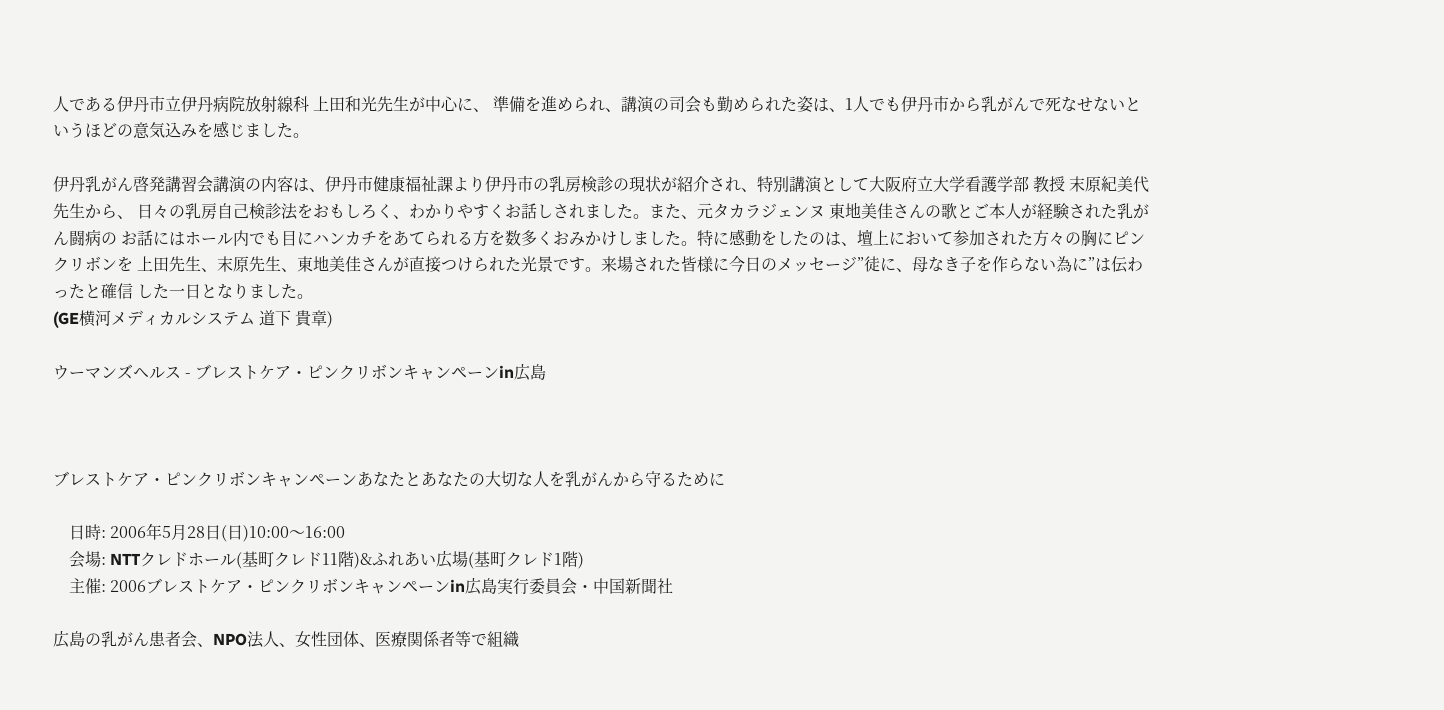人である伊丹市立伊丹病院放射線科 上田和光先生が中心に、 準備を進められ、講演の司会も勤められた姿は、1人でも伊丹市から乳がんで死なせないというほどの意気込みを感じました。

伊丹乳がん啓発講習会講演の内容は、伊丹市健康福祉課より伊丹市の乳房検診の現状が紹介され、特別講演として大阪府立大学看護学部 教授 末原紀美代先生から、 日々の乳房自己検診法をおもしろく、わかりやすくお話しされました。また、元タカラジェンヌ 東地美佳さんの歌とご本人が経験された乳がん闘病の お話にはホール内でも目にハンカチをあてられる方を数多くおみかけしました。特に感動をしたのは、壇上において参加された方々の胸にピンクリボンを 上田先生、末原先生、東地美佳さんが直接つけられた光景です。来場された皆様に今日のメッセージ”徒に、母なき子を作らない為に”は伝わったと確信 した一日となりました。
(GE横河メディカルシステム 道下 貴章)

ウーマンズヘルス - ブレストケア・ピンクリボンキャンペーンin広島



ブレストケア・ピンクリボンキャンペーンあなたとあなたの大切な人を乳がんから守るために

    日時: 2006年5月28日(日)10:00〜16:00
    会場: NTTクレドホール(基町クレド11階)&ふれあい広場(基町クレド1階)
    主催: 2006ブレストケア・ピンクリボンキャンペーンin広島実行委員会・中国新聞社

広島の乳がん患者会、NPO法人、女性団体、医療関係者等で組織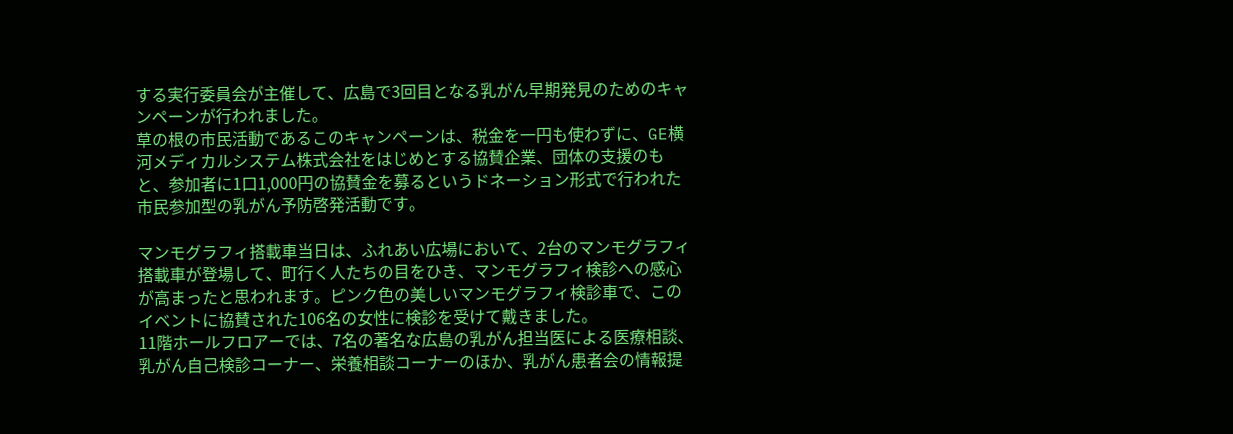する実行委員会が主催して、広島で3回目となる乳がん早期発見のためのキャンペーンが行われました。
草の根の市民活動であるこのキャンペーンは、税金を一円も使わずに、GE横河メディカルシステム株式会社をはじめとする協賛企業、団体の支援のもと、参加者に1口1,000円の協賛金を募るというドネーション形式で行われた市民参加型の乳がん予防啓発活動です。

マンモグラフィ搭載車当日は、ふれあい広場において、2台のマンモグラフィ搭載車が登場して、町行く人たちの目をひき、マンモグラフィ検診への感心が高まったと思われます。ピンク色の美しいマンモグラフィ検診車で、このイベントに協賛された106名の女性に検診を受けて戴きました。
11階ホールフロアーでは、7名の著名な広島の乳がん担当医による医療相談、乳がん自己検診コーナー、栄養相談コーナーのほか、乳がん患者会の情報提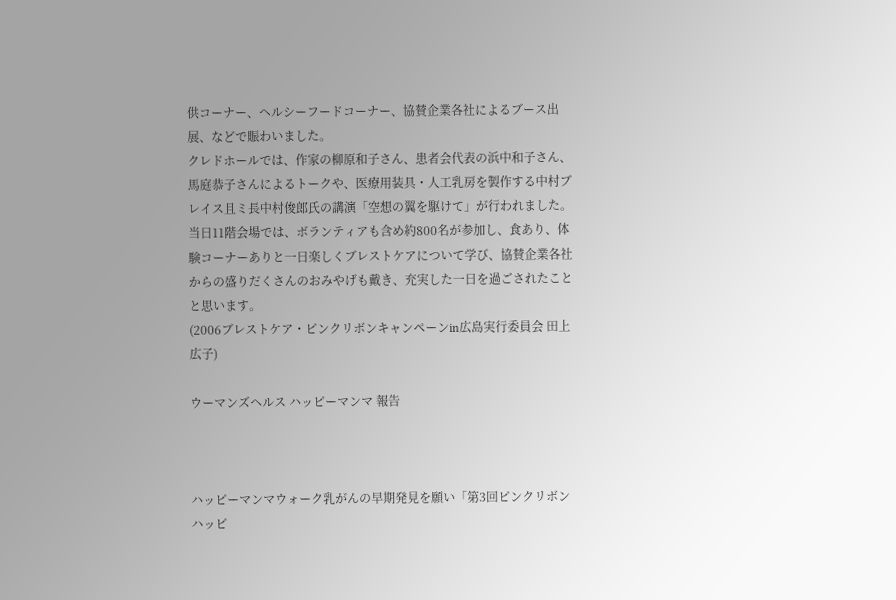供コーナー、ヘルシーフードコーナー、協賛企業各社によるブース出展、などで賑わいました。
クレドホールでは、作家の柳原和子さん、患者会代表の浜中和子さん、馬庭恭子さんによるトークや、医療用装具・人工乳房を製作する中村ブレイス且ミ長中村俊郎氏の講演「空想の翼を駆けて」が行われました。
当日11階会場では、ボランティアも含め約800名が参加し、食あり、体験コーナーありと一日楽しくブレストケアについて学び、協賛企業各社からの盛りだくさんのおみやげも戴き、充実した一日を過ごされたことと思います。
(2006ブレストケア・ピンクリボンキャンペーンin広島実行委員会 田上 広子)

ウーマンズヘルス ハッピーマンマ 報告



ハッピーマンマウォーク乳がんの早期発見を願い「第3回ピンクリボン ハッピ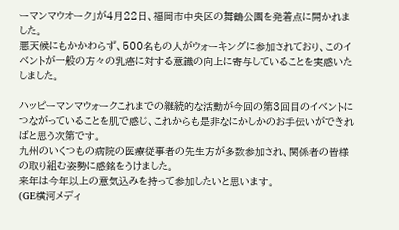ーマンマウオーク」が4月22日、福岡市中央区の舞鶴公園を発着点に開かれました。
悪天候にもかかわらず、500名もの人がウォーキングに参加されており、このイベントが一般の方々の乳癌に対する意識の向上に寄与していることを実感いたしました。

ハッピーマンマウォークこれまでの継続的な活動が今回の第3回目のイベントにつながっていることを肌で感じ、これからも是非なにかしかのお手伝いができればと思う次第です。
九州のいくつもの病院の医療従事者の先生方が多数参加され、関係者の皆様の取り組む姿勢に感銘をうけました。
来年は今年以上の意気込みを持って参加したいと思います。
(GE横河メディ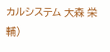カルシステム 大森 栄輔)